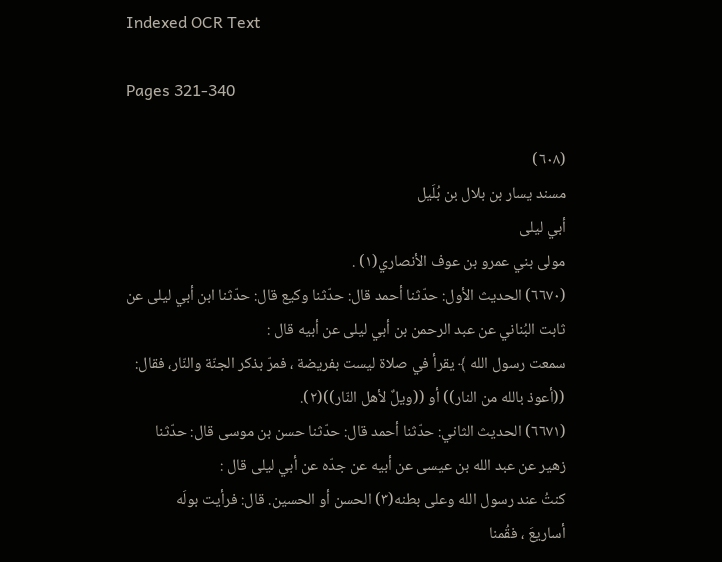Indexed OCR Text

Pages 321-340

(٦٠٨)
مسند يسار بن بلال بن بُلَیل
أبي ليلى
مولى بني عمرو بن عوف الأنصاري(١) .
(٦٦٧٠) الحديث الأول: حدّثنا أحمد قال: حدّثنا وكيع قال: حدّثنا ابن أبي ليلى عن
ثابت البُناني عن عبد الرحمن بن أبي ليلى عن أبيه قال :
سمعت رسول الله ﴾ يقرأ في صلاة ليست بفريضة ، فمرّ بذكر الجنّة والنّار، فقال:
((أعوذ بالله من النار)) أو ((ويلٌ لأهل النّار))(٢).
(٦٦٧١) الحديث الثاني: حدّثنا أحمد قال: حدّثنا حسن بن موسى قال: حدّثنا
زهير عن عبد الله بن عيسى عن أبيه عن جدّه عن أبي ليلى قال :
كنتُ عند رسول الله وعلى بطنه(٣) الحسن أو الحسين. قال: فرأيت بولَه
أساريعَ ، فقُمنا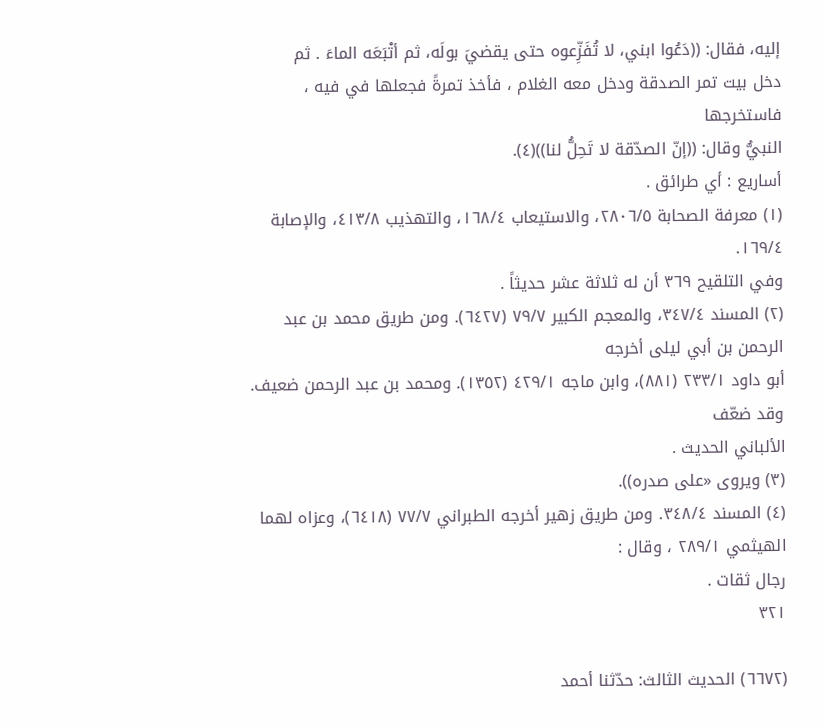إليه، فقال: ((دَعُوا ابني، لا تُفَزِّعوه حتى يقضيَ بولَه، ثم أتْبَعَه الماءَ . ثم
دخل بيت تمر الصدقة ودخل معه الغلام ، فأخذ تمرةً فجعلها في فيه ، فاستخرجها
النبيُّ وقال: ((إنّ الصدّقة لا تَحِلُّ لنا))(٤).
أساريع : أي طرائق .
(١) معرفة الصحابة ٢٨٠٦/٥، والاستيعاب ١٦٨/٤، والتهذيب ٤١٣/٨، والإصابة ١٦٩/٤.
وفي التلقيح ٣٦٩ أن له ثلاثة عشر حديثاً .
(٢) المسند ٣٤٧/٤، والمعجم الكبير ٧٩/٧ (٦٤٢٧). ومن طريق محمد بن عبد الرحمن بن أبي ليلى أخرجه
أبو داود ٢٣٣/١ (٨٨١)، وابن ماجه ٤٢٩/١ (١٣٥٢). ومحمد بن عبد الرحمن ضعيف. وقد ضعّف
الألباني الحديث .
(٣) ويروى «على صدره)).
(٤) المسند ٣٤٨/٤. ومن طريق زهير أخرجه الطبراني ٧٧/٧ (٦٤١٨)، وعزاه لهما الهيثمي ٢٨٩/١ ، وقال :
رجال ثقات .
٣٢١

(٦٦٧٢) الحديث الثالث: حدّثنا أحمد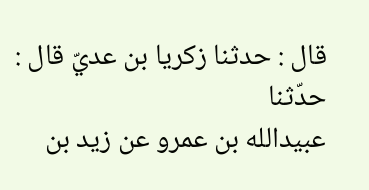قال : حدثنا زكريا بن عديّ قال : حدّثنا
عبيدالله بن عمرو عن زيد بن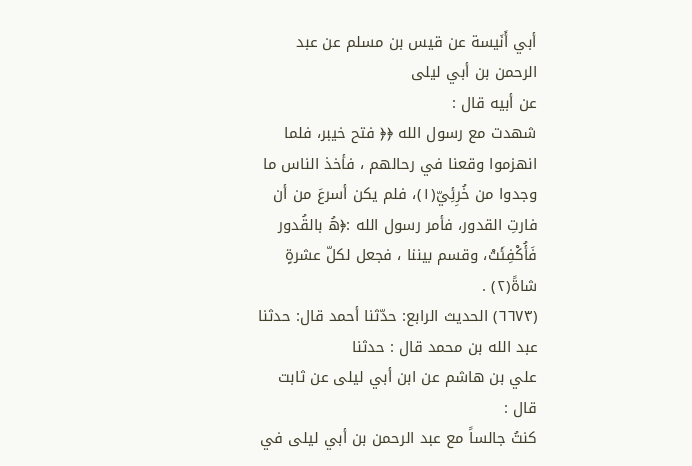أبي أَنَيسة عن قيس بن مسلم عن عبد الرحمن بن أبي ليلى
عن أبيه قال :
شهدت مع رسول الله ﴿﴿ فتح خيبر، فلما انهزموا وقعنا في رحالهم ، فأخذ الناس ما
وجدوا من خُرِئِيّ(١)، فلم يكن أسرعَ من أن فارتِ القدور، فأمر رسول الله :﴿هُ بالقُدور
فَأُكْفِئَتْ، وقسم بيننا ، فجعل لكلّ عشرةٍ شاةً(٢) .
(٦٦٧٣) الحديث الرابع: حدّثنا أحمد قال: حدثنا عبد الله بن محمد قال : حدثنا
علي بن هاشم عن ابن أبي ليلى عن ثابت قال :
كنتُ جالساً مع عبد الرحمن بن أبي ليلى في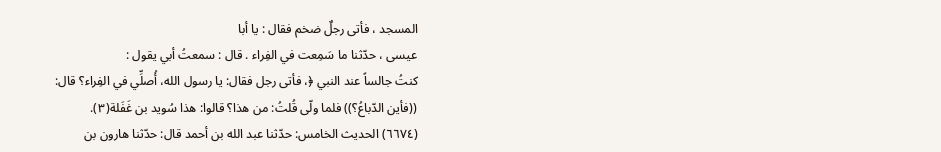المسجد ، فأتى رجلٌ ضخم فقال : يا أبا
عيسى ، حدّثنا ما سَمِعت في الفِراء . قال : سمعتُ أبي يقول :
كنتُ جالساً عند النبي ﴿، فأتى رجل فقال: يا رسول الله، أُصلِّي في الفِراء؟ قال:
((فأين الدّباعُ؟)) فلما ولّى قُلتُ: من هذا؟ قالوا: هذا سُويد بن غَفَلة(٣).
(٦٦٧٤) الحديث الخامس: حدّثنا عبد الله بن أحمد قال: حدّثنا هارون بن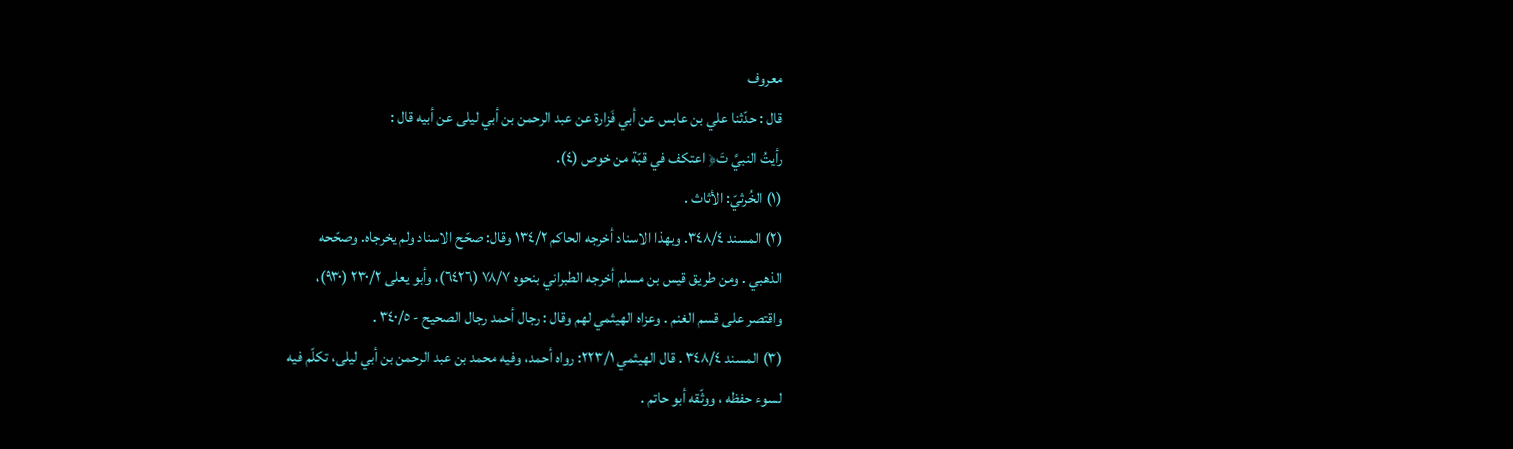معروف
قال : حدّثنا علي بن عابس عن أبي فَزارة عن عبد الرحمن بن أبي ليلى عن أبيه قال :
رأيتُ النبيَّ تَ﴿ اعتكف في قبّة من خوص (٤).
(١) الخُرثيّ: الأثاث .
(٢) المسند ٣٤٨/٤. وبهذا الاسناد أخرجه الحاكم ١٣٤/٢ وقال: صحّح الاسناد ولم يخرجاه. وصحّحه
الذهبي . ومن طريق قيس بن مسلم أخرجه الطبراني بنحوه ٧٨/٧ (٦٤٢٦)، وأبو يعلى ٢٣٠/٢ (٩٣٠)،
واقتصر على قسم الغنم . وعزاه الهيثمي لهم وقال : رجال أحمد رجال الصحيح - ٣٤٠/٥ .
(٣) المسند ٣٤٨/٤ . قال الهيثمي ٢٢٣/١: رواه أحمد، وفيه محمد بن عبد الرحمن بن أبي ليلى، تكلّم فيه
لسوء حفظه ، ووثّقه أبو حاتم .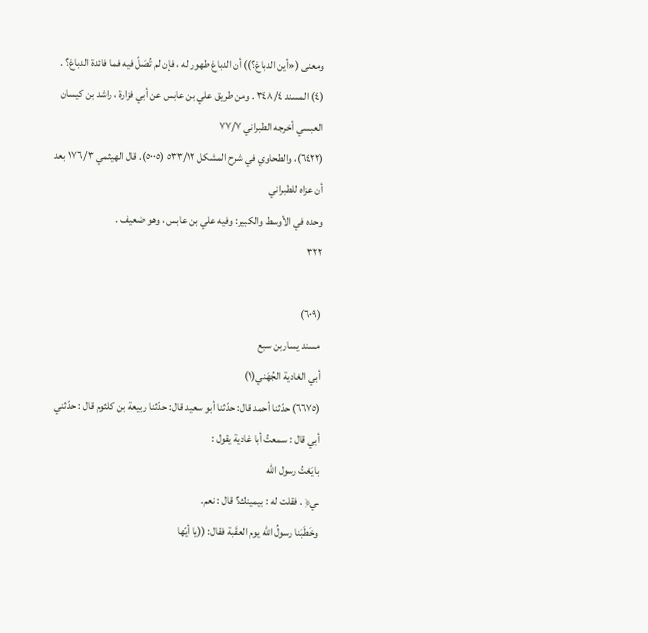ومعنى («أين الدباغ؟)) أن الدباغ طهور له ، فإن لم تُصَلّ فيه فما فائدة الدباغ؟ .
(٤) المسند ٣٤٨/٤ . ومن طريق علي بن عابس عن أبي فزارة ، راشد بن كيسان العبسي أخرجه الطبراني ٧٧/٧
(٦٤٢٢)، والطحاوي في شرح المشكل ٥٣٣/١٢ (٥٠٠٥). قال الهيثمي ١٧٦/٣ بعد أن عزاه للطبراني
وحده في الأوسط والكبير: وفيه علي بن عابس ، وهو ضعيف .
٣٢٢

(٦٠٩)
مسند يساربن سبع
أبي الغادية الجُهَني(١)
(٦٦٧٥) حدّثنا أحمد قال: حدّثنا أبو سعيد قال: حدّثنا ربيعة بن كلثوم قال : حدّثني
أبي قال : سمعتُ أبا غادية يقول :
بایَعْتُ رسول الله
ـي﴿ . فقلت له : بيمينك؟ قال : نعم.
وخَطَبَنا رسولُ الله يوم العقَبة فقال: ((يا أيّها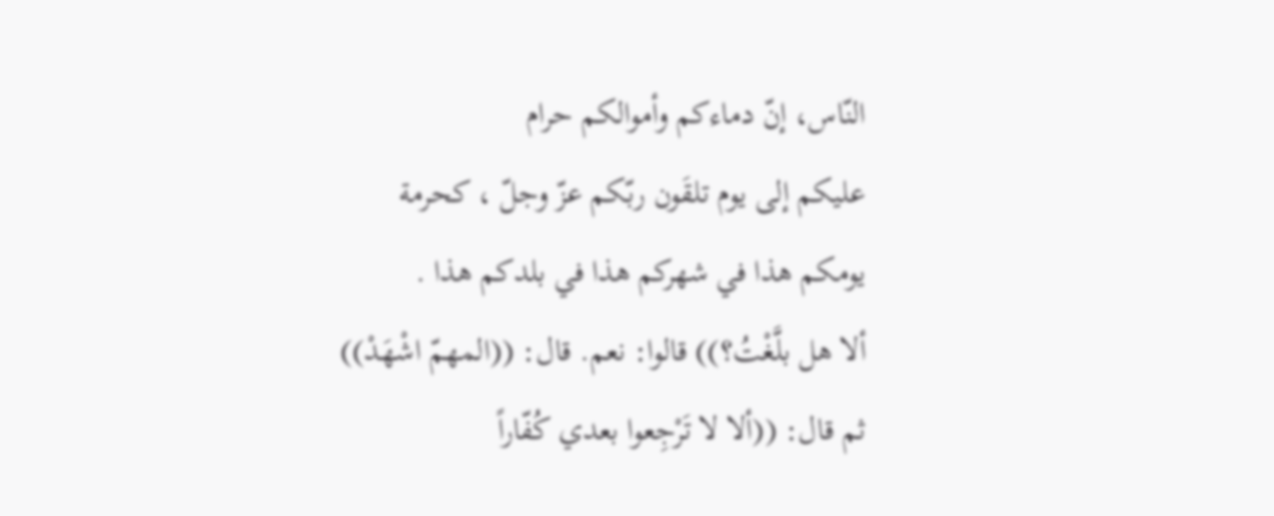النّاس، إنّ دماءكم وأموالكم حرام
عليكم إلى يوم تلقَون ربّكم عزّ وجلّ ، كحرمة يومكم هذا في شهركم هذا في بلدكم هذا .
ألا هل بلَّغْتُ؟)) قالوا: نعم. قال: ((المهمّ اشْهَدْ)) ثم قال: ((ألا لا تَرْجِعوا بعدي كُفّاراً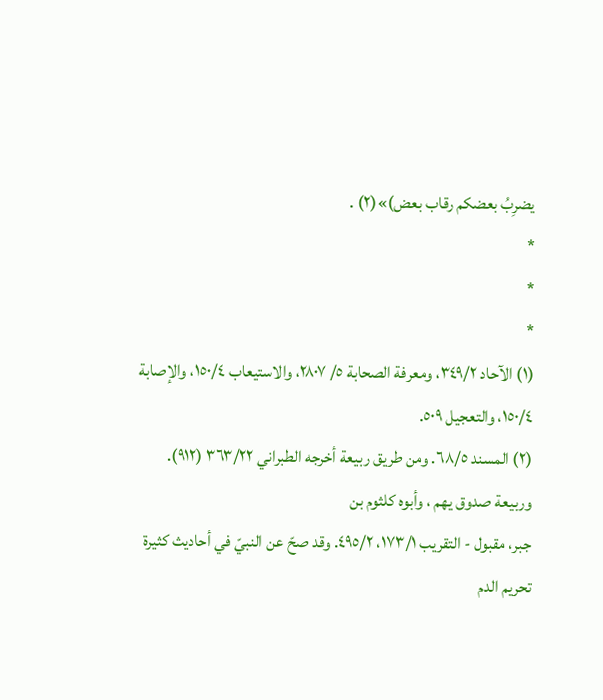يضرِبُ بعضكم رقاب بعض)»(٢) .
*
*
*
(١) الآحاد ٣٤٩/٢، ومعرفة الصحابة ٥/ ٢٨٠٧، والاستيعاب ١٥٠/٤، والإصابة ١٥٠/٤، والتعجيل ٥٠٩.
(٢) المسند ٦٨/٥. ومن طريق ربيعة أخرجه الطبراني ٣٦٣/٢٢ (٩١٢). وربيعة صدوق يهم ، وأبوه كلثوم بن
جبر، مقبول - التقريب ١٧٣/١، ٤٩٥/٢. وقد صحّ عن النبيّ في أحاديث كثيرة تحريم الدم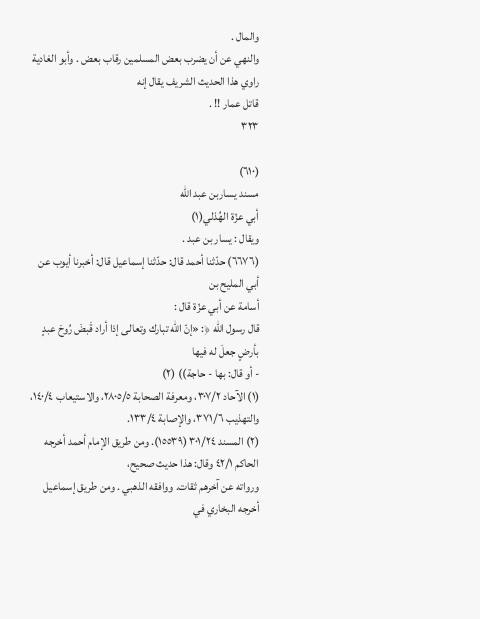والمال .
والنهي عن أن يضرب بعض المسلمين رقاب بعض . وأبو الغادية راوي هذا الحديث الشريف يقال إنه
قاتل عمار !! .
٣٢٣

(٦١٠)
مسند يساربن عبد الله
أبي عزّة الهُذلي(١)
ويقال : يسار بن عبد .
(٦٦٧٦) حدّثنا أحمد قال: حدّثنا إسماعيل قال: أخبرنا أيوب عن أبي المليح بن
أسامة عن أبي عزّة قال :
قال رسول الله ﴿: «إنّ الله تبارك وتعالى إذا أراد قَبضَ رُوحَ عبدٍ بأرضٍ جعلَ له فيها
- أو قال: بها - حاجة)) (٢)
(١) الآحاد ٣٠٧/٢، ومعرفة الصحابة ٢٨٠٥/٥، والاستيعاب ١٤٠/٤، والتهذيب ٣٧١/٦، والإصابة ١٣٣/٤.
(٢) المسند ٣٠١/٢٤ (١٥٥٣٩). ومن طريق الإمام أحمد أخرجه الحاكم ٤٢/١ وقال: هذا حديث صحيح،
ورواته عن آخرهم ثقات. ووافقه الذهبي . ومن طريق إسماعيل أخرجه البخاري في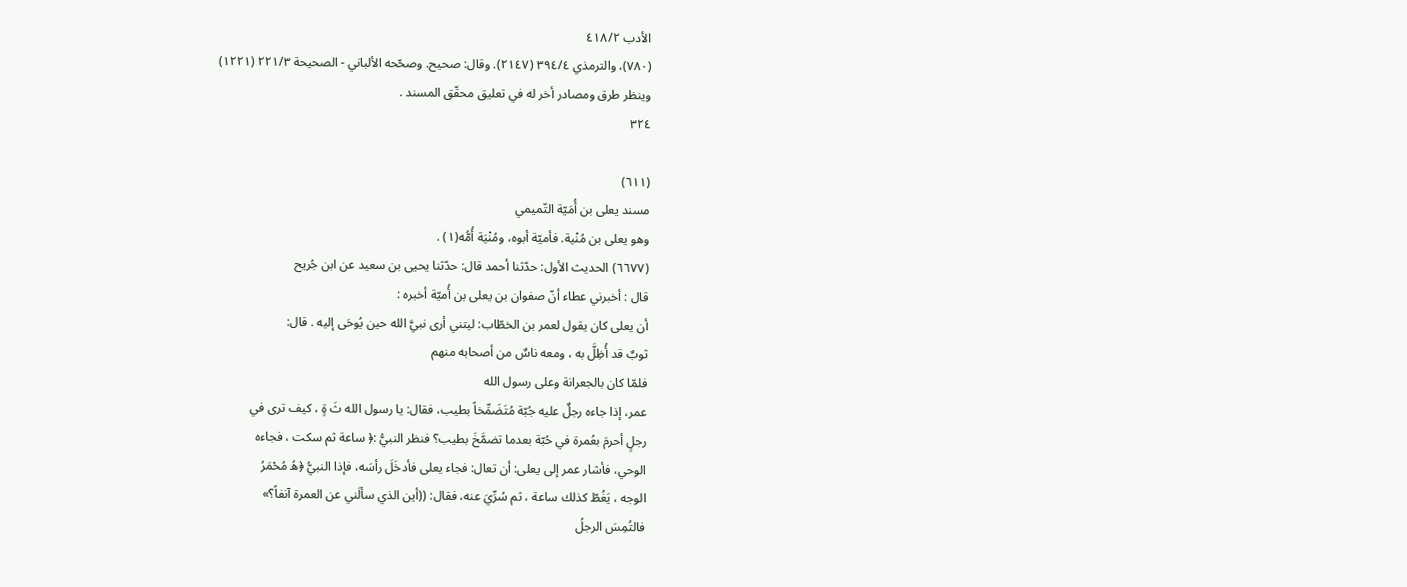الأدب ٤١٨/٢
(٧٨٠)، والترمذي ٣٩٤/٤ (٢١٤٧). وقال: صحيح. وصحّحه الألباني - الصحيحة ٢٢١/٣ (١٢٢١)
وينظر طرق ومصادر أخر له في تعليق محقّق المسند .
٣٢٤

(٦١١)
مسند يعلى بن أُمَيّة التّميمي
وهو يعلى بن مُنْية. فأميّة أبوه، ومُنْيَة أُمُّه(١) .
(٦٦٧٧) الحديث الأول: حدّثنا أحمد قال: حدّثنا يحيى بن سعيد عن ابن جُريح
قال : أخبرني عطاء أنّ صفوان بن يعلى بن أُميّة أخبره :
أن يعلى كان يقول لعمر بن الخطّاب: ليتني أرى نبيَّ الله حين يُوحَى إليه . قال:
ثوبٌ قد أُظِلَّ به ، ومعه ناسٌ من أصحابه منهم
فلمّا كان بالجعرانة وعلى رسول الله
عمر، إذا جاءه رجلٌ عليه جُبّة مُتَضَمِّخاً بطيب، فقال: يا رسول الله ثَ ةٍ ، كيف ترى في
رجلٍ أحرمَ بعُمرة في حُبّة بعدما تضمَّخَ بطيب؟ فنظر النبيُّ :﴿ ساعة ثم سكت ، فجاءه
الوحي، فأشار عمر إلى يعلى: أن تعال: فجاء يعلى فأدخَلَ رأسَه، فإذا النبيُّ ﴿هُ مُحْمَرُ
الوجه ، يَغُطّ كذلك ساعة ، ثم سُرِّيَ عنه، فقال: ((أين الذي سألَني عن العمرة آنفاً؟»
فالتُمِسَ الرجلُ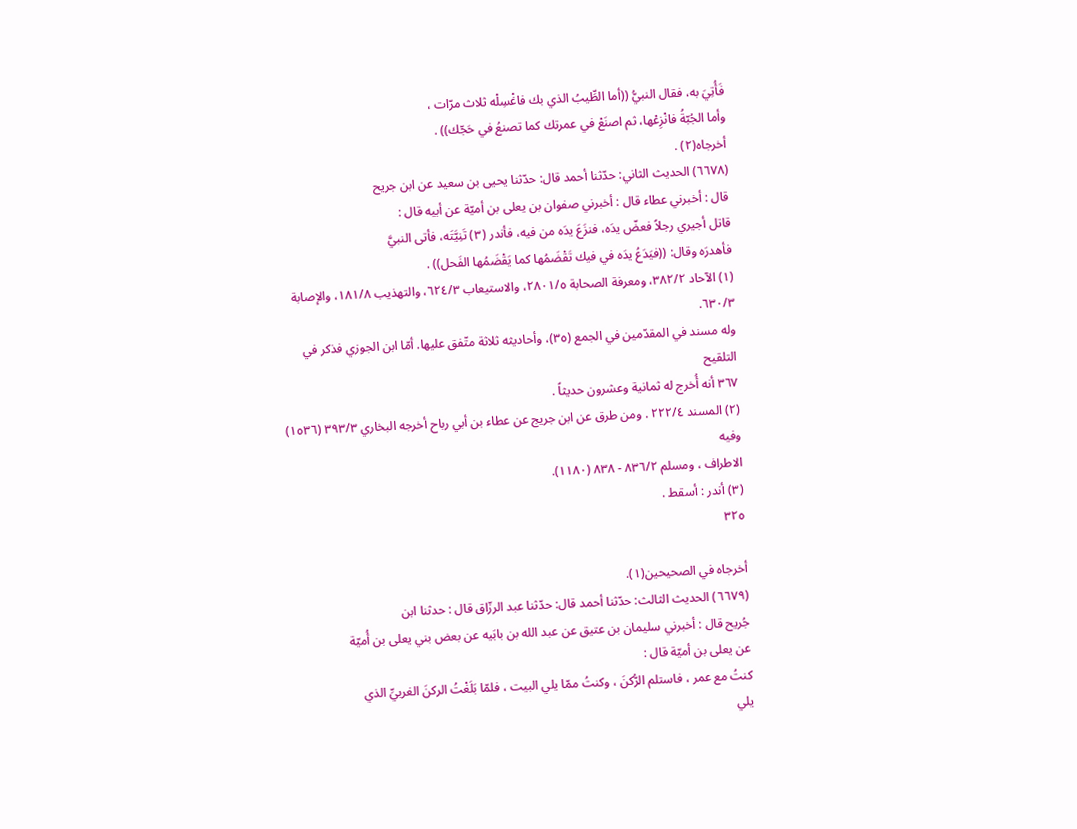فَأُتِيَ به، فقال النبيُّ ((أما الطِّيبُ الذي بك فاغْسِلْه ثلاث مرّات ،
وأما الجُبّةُ فانْزِعْها، ثم اصنَعْ في عمرتك كما تصنعُ في حَجّك)) .
أخرجاه(٢) .
(٦٦٧٨) الحديث الثاني: حدّثنا أحمد قال: حدّثنا يحيى بن سعيد عن ابن جريح
قال : أخبرني عطاء قال : أخبرني صفوان بن يعلى بن أميّة عن أبيه قال :
قاتل أجيري رجلاً فعضّ يدَه، فنزَعَ يدَه من فيه، فأندر (٣) تَنِيَّتَه، فأتى النبيَّ
فأهدرَه وقال: ((فيَدَعُ يدَه في فيك تَقْضَمُها كما يَقْضَمُها الفَحل)) .
(١) الآحاد ٣٨٢/٢، ومعرفة الصحابة ٢٨٠١/٥، والاستيعاب ٦٢٤/٣، والتهذيب ١٨١/٨، والإصابة ٦٣٠/٣.
وله مسند في المقدّمين في الجمع (٣٥)، وأحاديثه ثلاثة متّفق عليها. أمّا ابن الجوزي فذكر في التلقيح
٣٦٧ أنه أُخرج له ثمانية وعشرون حديثاً .
(٢) المسند ٢٢٢/٤ . ومن طرق عن ابن جريج عن عطاء بن أبي رباح أخرجه البخاري ٣٩٣/٣ (١٥٣٦) وفيه
الاطراف ، ومسلم ٨٣٦/٢ - ٨٣٨ (١١٨٠).
(٣) أندر : أسقط .
٣٢٥

أخرجاه في الصحيحين(١).
(٦٦٧٩) الحديث الثالث: حدّثنا أحمد قال: حدّثنا عبد الرزّاق قال : حدثنا ابن
جُريح قال : أخبرني سليمان بن عتيق عن عبد الله بن بابَيه عن بعض بني يعلى بن أُميّة
عن يعلى بن أميّة قال :
كنتُ مع عمر ، فاستلم الرُّكنَ ، وكنتُ ممّا يلي البيت ، فلمّا بَلَغْتُ الركنَ الغربيِّ الذي
يلي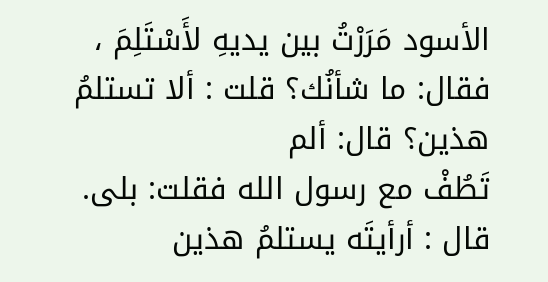الأسود مَرَرْتُ بين يديهِ لأَسْتَلِمَ ، فقال: ما شأنُك؟ قلت : ألا تستلمُ هذين؟ قال: ألم
تَطُفْ مع رسول الله فقلت: بلى. قال : أرأيتَه يستلمُ هذين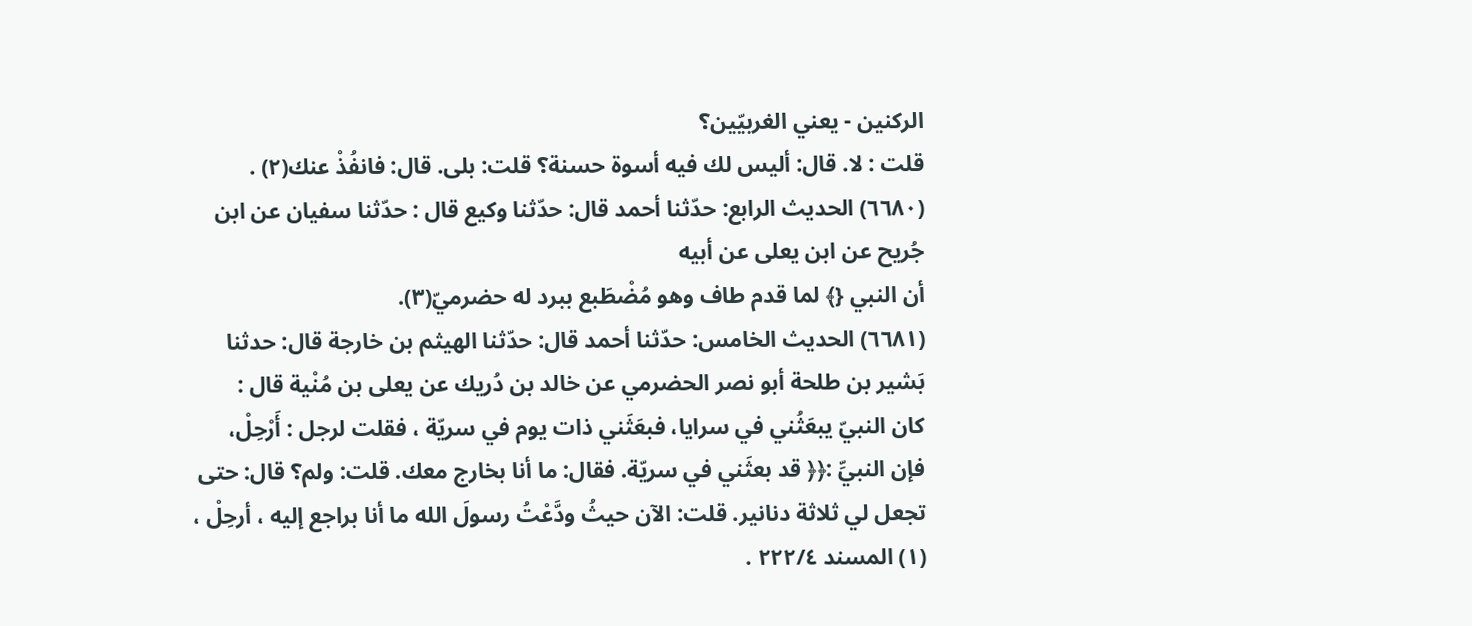الركنين - يعني الغربيّين؟
قلت : لا. قال: أليس لك فيه أسوة حسنة؟ قلت: بلى. قال: فانفُذْ عنك(٢) .
(٦٦٨٠) الحديث الرابع: حدّثنا أحمد قال: حدّثنا وكيع قال : حدّثنا سفيان عن ابن
جُریح عن ابن یعلی عن أبيه
أن النبي {﴾ لما قدم طاف وهو مُضْطَبع ببرد له حضرميّ(٣).
(٦٦٨١) الحديث الخامس: حدّثنا أحمد قال: حدّثنا الهيثم بن خارجة قال: حدثنا
بَشير بن طلحة أبو نصر الحضرمي عن خالد بن دُريك عن يعلى بن مُنْية قال :
كان النبيّ يبعَثُني في سرايا، فبعَثَني ذات يوم في سريّة ، فقلت لرجل : أَرْحِلْ،
فإن النبيِّ :﴿﴿ قد بعثَني في سريّة. فقال: ما أنا بخارج معك. قلت: ولم؟ قال: حتى
تجعل لي ثلاثة دنانير. قلت: الآن حيثُ ودَّعْتُ رسولَ الله ما أنا براجع إليه ، أرحِلْ ،
(١) المسند ٢٢٢/٤ .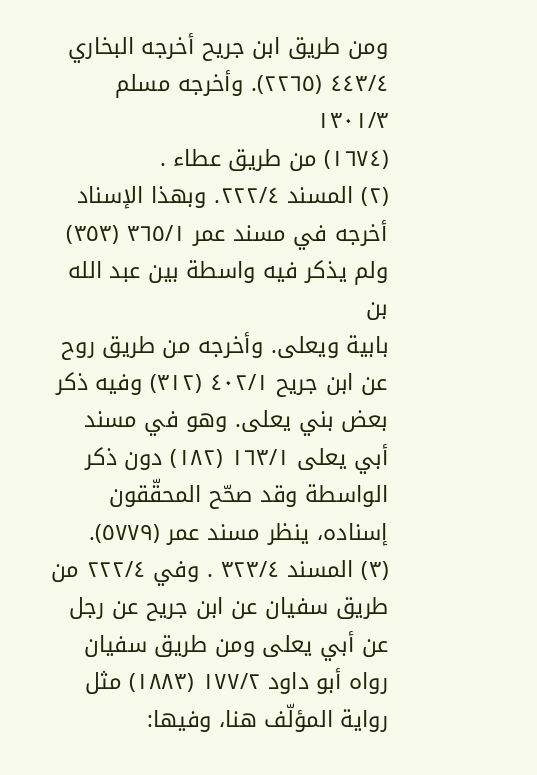ومن طريق ابن جريح أخرجه البخاري ٤٤٣/٤ (٢٢٦٥). وأخرجه مسلم ١٣٠١/٣
(١٦٧٤) من طريق عطاء .
(٢) المسند ٢٢٢/٤. وبهذا الإسناد أخرجه في مسند عمر ٣٦٥/١ (٣٥٣) ولم يذكر فيه واسطة بين عبد الله بن
بابية ويعلى. وأخرجه من طريق روح عن ابن جريح ٤٠٢/١ (٣١٢) وفيه ذكر بعض بني يعلى. وهو في مسند
أبي يعلى ١٦٣/١ (١٨٢) دون ذكر الواسطة وقد صحّح المحقّقون إسناده، ينظر مسند عمر (٥٧٧٩).
(٣) المسند ٣٢٣/٤ . وفي ٢٢٢/٤ من طريق سفيان عن ابن جريح عن رجل عن أبي يعلى ومن طريق سفيان
رواه أبو داود ١٧٧/٢ (١٨٨٣) مثل رواية المؤلّف هنا، وفيها: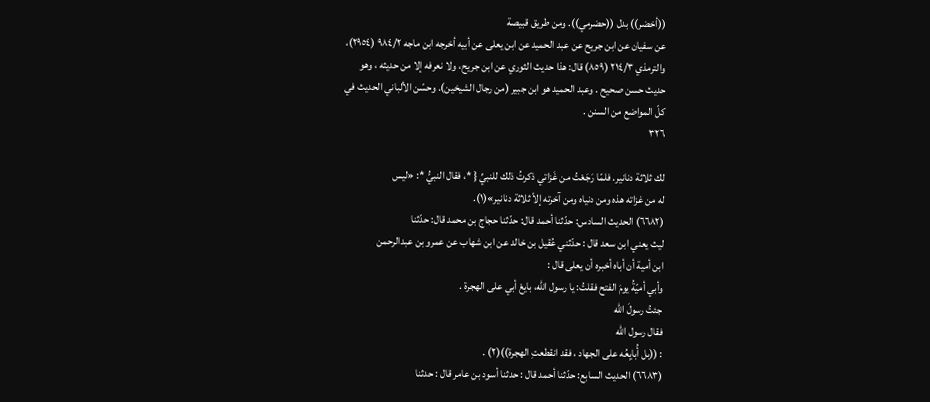((أخضر)) بدل ((حضرمي)). ومن طريق قبيصة
عن سفيان عن ابن جريح عن عبد الحميد عن ابن یعلی عن أبيه أخرجه ابن ماجه ٩٨٤/٢ (٢٩٥٤)،
والترمذي ٢١٤/٣ (٨٥٩) قال: هذا حديث الثوري عن ابن جريح، ولا نعرفه إلا من حديثه ، وهو
حديث حسن صحيح . وعبد الحميد هو ابن جبير (من رجال الشيخين). وحسّن الألباني الحديث في
كلّ المواضع من السنن .
٣٢٦

لك ثلاثة دنانير. فلمّا رَجَعْتُ من غَزاتي ذكرتُ ذلك للنبيِّ { *، فقال النبيُّ *: «ليس
له من غزاته هذه ومن دنياه ومن آخرته إلاّ ثلاثة دنانير»(١).
(٦٦٨٢) الحديث السادس: حدّثنا أحمد قال: حدّثنا حجاج بن محمد قال: حدّثنا
ليث يعني ابن سعد قال : حدّثني عُقيل بن خالد عن ابن شهاب عن عمرو بن عبدالرحمن
ابن أمية أن أباه أخبره أن يعلى قال :
وأبي أميّةُ يومَ الفتح فقلتُ: يا رسول الله، بايعْ أبي على الهجرة .
جئتُ رسولَ الله
فقال رسول الله
: ((بل أُبايِعُه على الجهاد ، فقد انقطعتِ الهجرة))(٢) .
(٦٦٨٣) الحدیث السابع: حدّثنا أحمد قال : حدثنا أسود بن عامر قال : حدثنا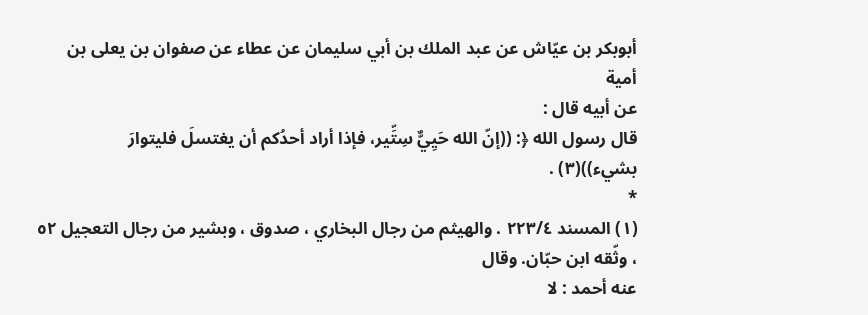أبوبكر بن عيّاش عن عبد الملك بن أبي سليمان عن عطاء عن صفوان بن يعلى بن أمية
عن أبيه قال :
قال رسول الله ﴿: ((إنّ الله حَيِيٌّ سِتِّير، فإذا أراد أحدُكم أن يغتسلَ فليتوارَ
بشيء))(٣) .
*
(١) المسند ٢٢٣/٤ . والهيثم من رجال البخاري ، صدوق ، وبشير من رجال التعجيل ٥٢ ، وثّقه ابن حبّان. وقال
عنه أحمد : لا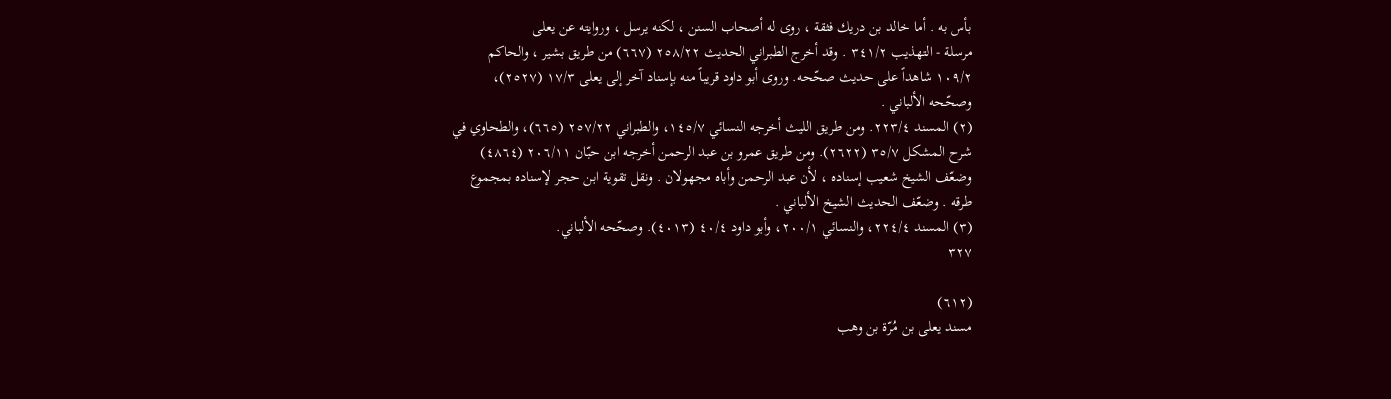بأس به . أما خالد بن دريك فثقة ، روى له أصحاب السنن ، لكنه يرسل ، وروايته عن یعلی
مرسلة - التهذيب ٣٤١/٢ . وقد أخرج الطبراني الحديث ٢٥٨/٢٢ (٦٦٧) من طريق بشير ، والحاكم
١٠٩/٢ شاهداً على حديث صحّحه. وروى أبو داود قريباً منه بإسناد آخر إلى يعلى ١٧/٣ (٢٥٢٧)،
وصحّحه الألباني .
(٢) المسند ٢٢٣/٤. ومن طريق الليث أخرجه النسائي ١٤٥/٧، والطبراني ٢٥٧/٢٢ (٦٦٥)، والطحاوي في
شرح المشكل ٣٥/٧ (٢٦٢٢). ومن طريق عمرو بن عبد الرحمن أخرجه ابن حبّان ٢٠٦/١١ (٤٨٦٤)
وضعّف الشيخ شعيب إسناده ، لأن عبد الرحمن وأباه مجهولان . ونقل تقوية ابن حجر لإسناده بمجموع
طرقه . وضعّف الحديث الشيخ الألباني .
(٣) المسند ٢٢٤/٤، والنسائي ٢٠٠/١، وأبو داود ٤٠/٤ (٤٠١٣). وصحّحه الألباني.
٣٢٧

(٦١٢)
مسند يعلى بن مُرّة بن وهب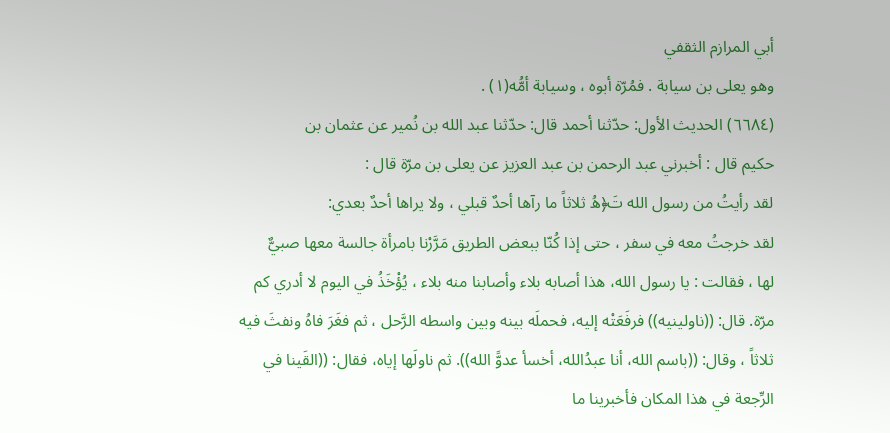أبي المرازم الثقفي
وهو يعلى بن سيابة . فمُرّة أبوه ، وسيابة أمُّه(١) .
(٦٦٨٤) الحديث الأول: حدّثنا أحمد قال: حدّثنا عبد الله بن نُمير عن عثمان بن
حكيم قال : أخبرني عبد الرحمن بن عبد العزيز عن يعلى بن مرّة قال :
لقد رأيتُ من رسول الله تَ﴿هُ ثلاثاً ما رآها أحدٌ قبلي ، ولا يراها أحدٌ بعدي:
لقد خرجتُ معه في سفر ، حتى إذا كُنّا ببعض الطريق مَرَّرْنا بامرأة جالسة معها صبيٌّ
لها ، فقالت : يا رسول الله، هذا أصابه بلاء وأصابنا منه بلاء ، يُؤْخَذُ في اليوم لا أدري کم
مرّة. قال: ((ناولينيه)) فرفَعَتْه إليه، فحملَه بينه وبين واسطه الرَّحل ، ثم فغَرَ فاهُ ونفثَ فيه
ثلاثاً ، وقال: ((باسم الله، أنا عبدُالله، أخسأ عدوًّ الله)). ثم ناولَها إياه، فقال: ((القَينا في
الرِّجعة في هذا المكان فأخبرينا ما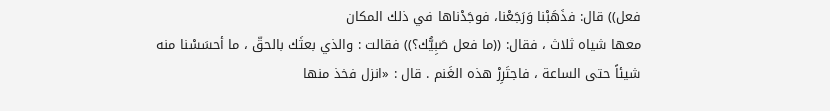فعل)) قال: فذَهَبْنا وَرَجَعْنا، فوجَدْناها في ذلك المكان
معها شياه ثلاث ، فقال: ((ما فعل صَبِيُّك؟)) فقالت : والذي بعثَك بالحقّ ، ما أحسَسْنا منه
شيئاً حتى الساعة ، فاجتَرِرْ هذه الغَنم . قال : «انزل فخذ منها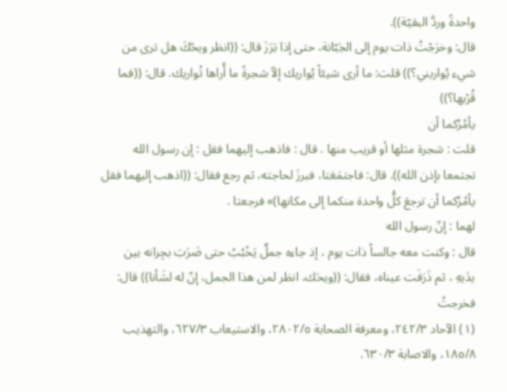واحدةً وردَّ البقيّة)).
قال: وخرَجْتُ ذات يوم إلى الجَبّانة، حتى إذا بَرَزَ قال: ((انظر ويحّكَ هل ترى من
شيء يُواريني؟)) قلت: ما أرى شيئاً يُواريك إلاّ شجرةً ما أُراها تُواريك. قال: ((فما قُرْبها؟))
يأمُرُكما أن
قلت : شجرة مثلها أو قريب منها . قال : فاذهب إليهما فقل : إن رسول الله
تجتمعا بإذن الله)). قال: فاجتمَعَتا، فبرزَ لحاجته، ثم رجع فقال: ((اذهب إليهما فقل
يأمُرُكما أن ترجعَ كلُّ واحدة منكما إلى مكانها)» فرجعتا .
لهما : إنّ رسول الله
قال : وكنت معه جالساً ذات يوم ، إذ جاءه جملٌ يَخْبُبُ حتى ضَرَبَ بجِرانه بين
يدَيهِ ، ثم ذَرَفَت عيناه، فقال: ((ويحَك، انظر لمن هذا الجمل، إنّ له لشَأنا)) قال: فخرجتُ
(١) الآحاد ٢٤٢/٣، ومعرفة الصحابة ٢٨٠٢/٥، والاستيعاب ٦٢٧/٣، والتهذيب ١٨٥/٨، والاصابة ٦٣٠/٣.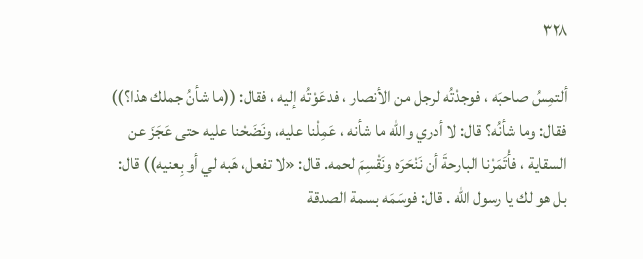٣٢٨

ألتمِسُ صاحبَه ، فوجدْتُه لرجل من الأنصار ، فدعَوْتُه إليه ، فقال: ((ما شأنُ جملك هذا؟))
فقال: وما شأنُه؟ قال: لا أدري والله ما شأنه ، عَمِلْنا عليه، ونَضَحْنا عليه حتى عَجَزَ عن
السقاية ، فأْتَمَرْنا البارحةَ أن نَنْحَرَه ونَقْسِمَ لحمه. قال: «لا تفعل، هَبه لي أو بِعنيه)) قال:
بل هو لك يا رسول الله . قال: فوسَمَه بسمة الصدقة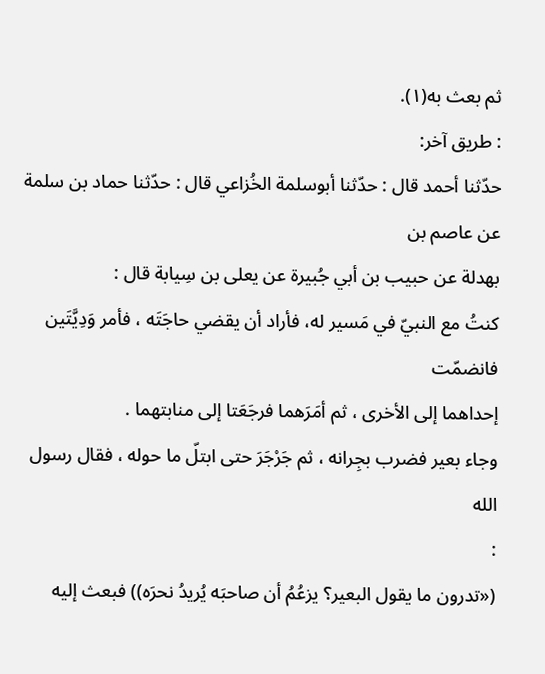ثم بعث به(١).
: طريق آخر:
حدّثنا أحمد قال : حدّثنا أبوسلمة الخُزاعي قال : حدّثنا حماد بن سلمة عن عاصم بن
بهدلة عن حبيب بن أبي جُبيرة عن يعلى بن سِيابة قال :
كنتُ مع النبيّ في مَسير له، فأراد أن يقضي حاجَتَه ، فأمر وَدِيَّتَين فانضمّت
إحداهما إلى الأخرى ، ثم أمَرَهما فرجَعَتا إلى منابتهما .
وجاء بعير فضرب بجِرانه ، ثم جَرْجَرَ حتى ابتلّ ما حوله ، فقال رسول الله
:
(«تدرون ما يقول البعير؟ يزعُمُ أن صاحبَه يُريدُ نحرَه)) فبعث إليه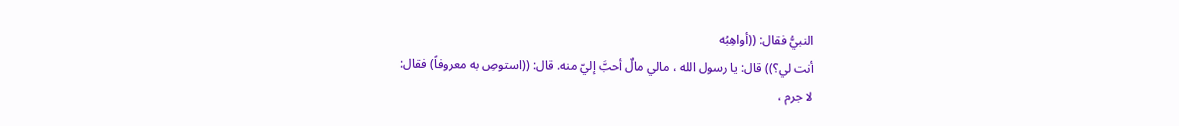النبيُّ فقال: ((أواهِبُه
أنت لي؟)) قال: يا رسول الله ، مالي مالٌ أحبَّ إليّ منه. قال: ((استوصِ به معروفاً) فقال:
لا جرم ،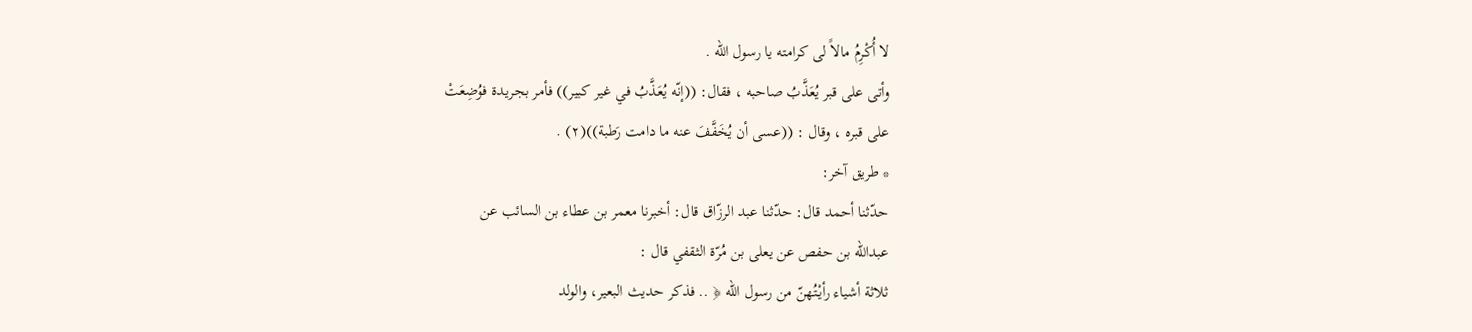لا أُكْرِمُ مالاً لی کرامته یا رسول الله .
وأتى على قبر يُعَذَّبُ صاحبه ، فقال: ((إنّه يُعَذَّبُ في غير كبير)) فأمر بجريدة فوُضِعَتْ
على قبره ، وقال : ((عسى أن يُخَفَّفَ عنه ما دامت رَطبة))(٢) .
* طريق آخر:
حدّثنا أحمد قال: حدّثنا عبد الرزّاق قال: أخبرنا معمر بن عطاء بن السائب عن
عبدالله بن حفص عن يعلى بن مُرّة الثقفي قال :
ثلاثة أشياء رأيْتُهنّ من رسول الله ﴿ .. فذكر حديث البعير، والولد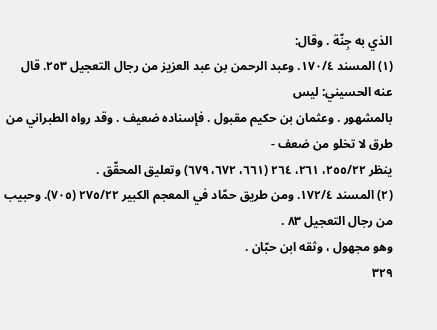الذي به جِنّة . وقال:
(١) المسند ١٧٠/٤. وعبد الرحمن بن عبد العزيز من رجال التعجيل ٢٥٣. قال عنه الحسيني: ليس
بالمشهور . وعثمان بن حكيم مقبول . فإسناده ضعيف . وقد رواه الطبراني من طرق لا تخلو من ضعف -
ينظر ٢٥٥/٢٢، ٢٦١، ٢٦٤ (٦٦١، ٦٧٢، ٦٧٩) وتعليق المحقّق .
(٢) المسند ١٧٢/٤. ومن طريق حمّاد في المعجم الكبير ٢٧٥/٢٢ (٧٠٥). وحبيب من رجال التعجيل ٨٣ .
وهو مجهول ، وثقه ابن حبّان .
٣٢٩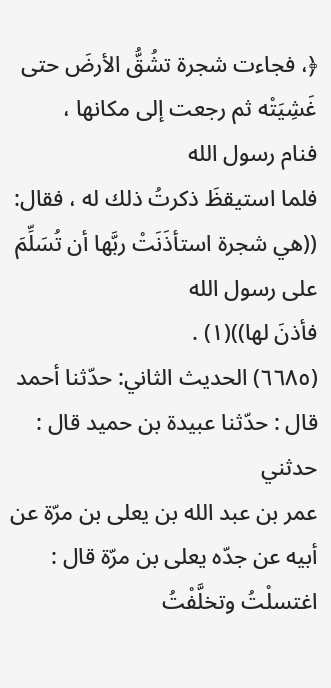﴿، فجاءت شجرة تشُقُّ الأرضَ حتى غَشِيَتْه ثم رجعت إلى مكانها ،
فنام رسول الله
فلما استيقظَ ذكرتُ ذلك له ، فقال: ((هي شجرة استأذَنَتْ ربَّها أن تُسَلِّمَ على رسول الله
فأذنَ لها))(١) .
(٦٦٨٥) الحديث الثاني: حدّثنا أحمد قال : حدّثنا عبيدة بن حميد قال : حدثني
عمر بن عبد الله بن يعلى بن مرّة عن أبيه عن جدّه يعلى بن مرّة قال :
اغتسلْتُ وتخلَّفْتُ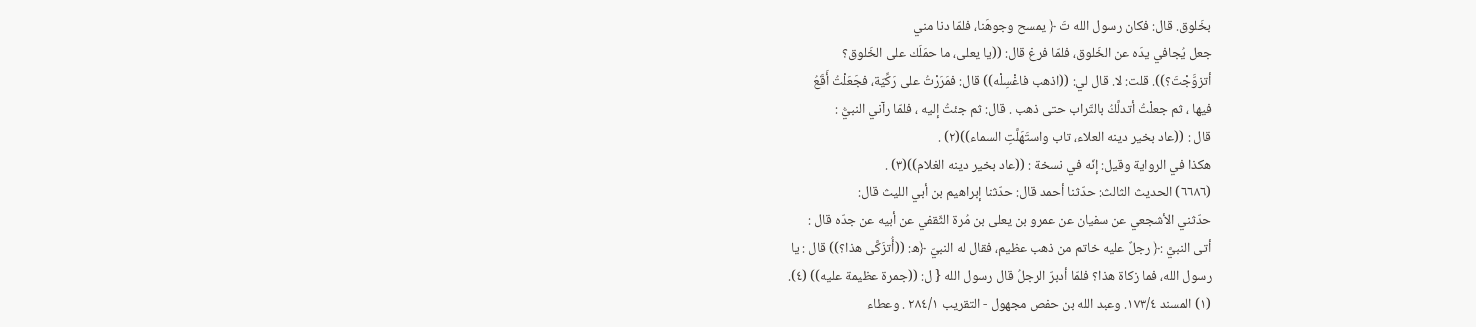بخَلوق. قال: فكان رسول الله تَ ﴿ يمسح وجوهَنا، فلمّا دنا مني
جعل يُجافي يدَه عن الخَلوق، فلمّا فرغ قال: ((يا يعلى، ما حمَلَك على الخَلوق؟
أتزوَّجْتَ؟)). قلت: لا. قال لي: ((اذهب فاغْسِلْه)) قال: فمَرَرْتُ على رَكِّيّة، فجَعَلْتُ أَقَعُ
فيها ، ثم جعلْتُ أتدلَّكُ بالتّراب حتى ذهب . قال: ثم جئتُ إليه ، فلمّا رآني النبيُّ :
قال : ((عاد بخير دينه العلاء، تاب واستَهَلَّتِ السماء))(٢) .
هكذا في الرواية وقيل: إنّه في نسخة : ((عاد بخير دينه الغلام))(٣) .
(٦٦٨٦) الحديث الثالث: حدّثنا أحمد قال: حدّثنا إبراهيم بن أبي الليث قال:
حدّثني الأشجعي عن سفيان عن عمرو بن يعلى بن مُرة الثّقفي عن أبيه عن جدّه قال :
أتى النبيَّ :﴿ رجلٌ عليه خاتم من ذهب عظيم، فقال له النبيّ ﴿ه: ((أُتزَكَّى هذا؟)) قال : يا
رسول الله، فما زكاة هذا؟ فلمّا أدبرّ الرجلُ قال رسول الله { ل: ((جمرة عظيمة عليه)) (٤).
(١) المسند ١٧٣/٤. وعبد الله بن حفص مجهول - التقريب ٢٨٤/١ . وعطاء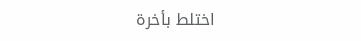اختلط بأخرة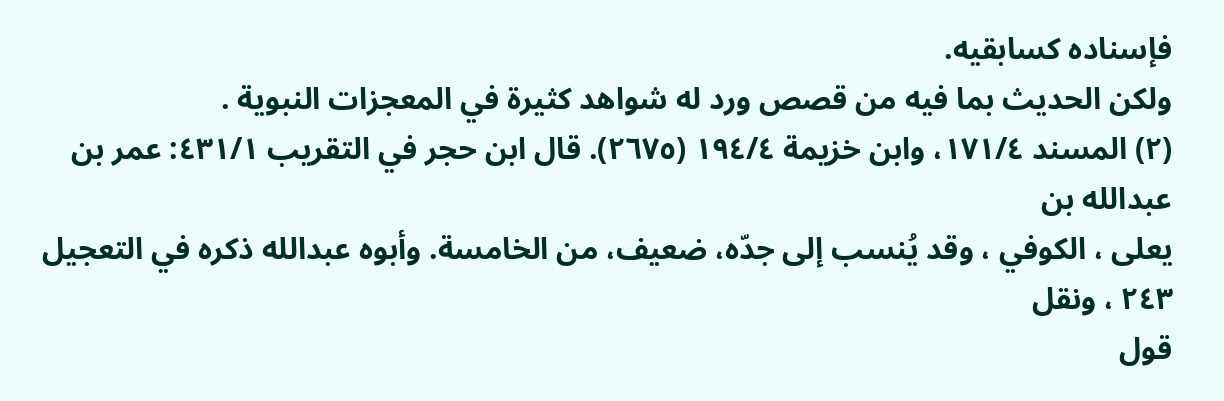فإسناده كسابقيه.
ولكن الحديث بما فيه من قصص ورد له شواهد كثيرة في المعجزات النبوية .
(٢) المسند ١٧١/٤، وابن خزيمة ١٩٤/٤ (٢٦٧٥). قال ابن حجر في التقريب ٤٣١/١: عمر بن عبدالله بن
يعلى ، الكوفي ، وقد يُنسب إلى جدّه، ضعيف، من الخامسة. وأبوه عبدالله ذكره في التعجيل ٢٤٣ ، ونقل
قول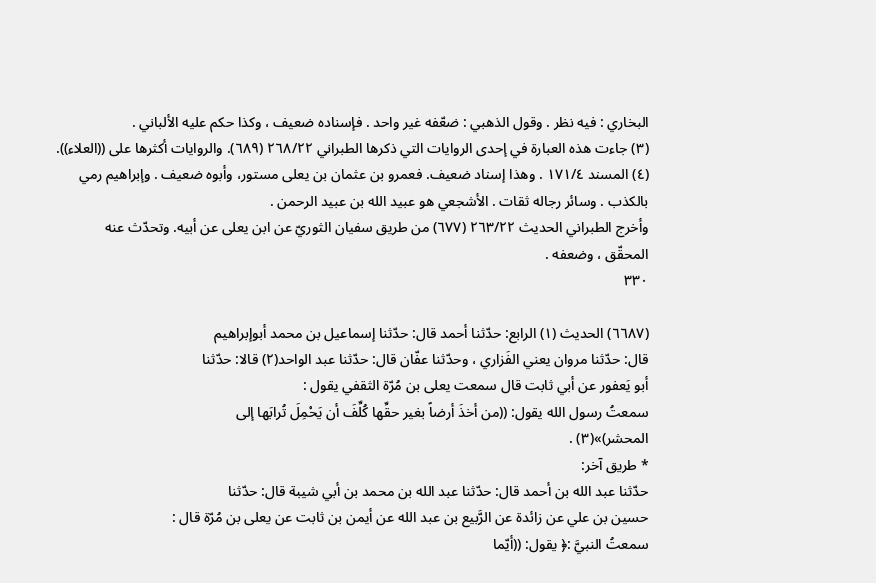البخاري : فيه نظر . وقول الذهبي : ضعّفه غير واحد . فإسناده ضعيف ، وكذا حكم عليه الألباني .
(٣) جاءت هذه العبارة في إحدى الروايات التي ذكرها الطبراني ٢٦٨/٢٢ (٦٨٩). والروايات أكثرها على ((العلاء)).
(٤) المسند ١٧١/٤ . وهذا إسناد ضعيف. فعمرو بن عثمان بن يعلى مستور، وأبوه ضعيف . وإبراهيم رمي
بالكذب . وسائر رجاله ثقات . الأشجعي هو عبيد الله بن عبيد الرحمن .
وأخرج الطبراني الحديث ٢٦٣/٢٢ (٦٧٧) من طريق سفيان الثوريّ عن ابن يعلى عن أبيه. وتحدّث عنه
المحقّق ، وضعفه .
٣٣٠

(٦٦٨٧) الحديث (١) الرابع: حدّثنا أحمد قال: حدّثنا إسماعيل بن محمد أبوإبراهيم
قال: حدّثنا مروان يعني الفَزاري ، وحدّثنا عفّان قال: حدّثنا عبد الواحد(٢) قالا: حدّثنا
أبو يَعفور عن أبي ثابت قال سمعت يعلى بن مُرّة الثقفي يقول :
سمعتُ رسول الله يقول: ((من أخذَ أرضاً بغير حقِّها كُلِّفَ أن يَحْمِلَ تُرابَها إلى
المحشر)»(٣) .
* طريق آخر:
حدّثنا عبد الله بن أحمد قال: حدّثنا عبد الله بن محمد بن أبي شيبة قال: حدّثنا
حسين بن علي عن زائدة عن الرَّبيع بن عبد الله عن أيمن بن ثابت عن يعلى بن مُرّة قال :
سمعتُ النبيَّ :﴿ يقول: ((أيّما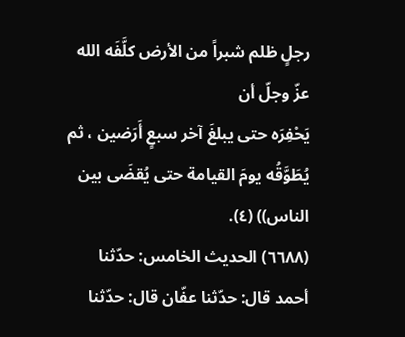رجلٍ ظلم شبراً من الأرض كلَّفَه الله عزّ وجلّ أن
يَحْفِرَه حتى يبلغَ آخر سبعٍ أَرَضين ، ثم يُطَوَّقُه يومَ القيامة حتى يُقضَى بين الناس)) (٤).
(٦٦٨٨) الحديث الخامس: حدّثنا أحمد قال: حدّثنا عفّان قال: حدّثنا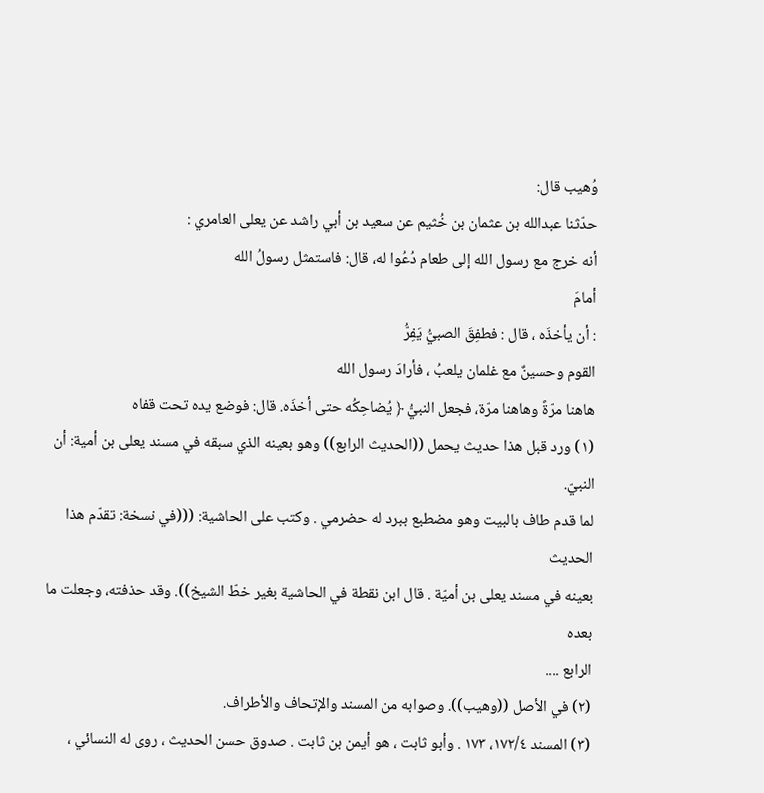وُهيب قال:
حدّثنا عبدالله بن عثمان بن خُثيم عن سعيد بن أبي راشد عن يعلى العامري :
أنه خرج مع رسول الله إلى طعام دُعُوا له، قال: فاستمثل رسولُ الله
أمامَ
: أن يأخذَه ، قال : فطفِقَ الصبيُّ یَفِرُّ
القوم وحسینٌ مع غلمان یلعبُ ، فأرادَ رسول الله
هاهنا مرّةً وهاهنا مرّة، فجعل النبيُّ ﴿ يُضاحِكُه حتى أخذَه. قال: فوضع يده تحت قفاه
(١) ورد قبل هذا حديث يحمل ((الحديث الرابع)) وهو بعينه الذي سبقه في مسند يعلى بن أمية: أن النبيّ.
لما قدم طاف بالبيت وهو مضطبع ببرد له حضرمي . وكتب على الحاشية: (((في نسخة: تقدّم هذا الحديث
بعينه في مسند يعلى بن أميّة . قال ابن نقطة في الحاشية بغير خطّ الشيخ)). وقد حذفته، وجعلت ما بعده
الرابع ....
(٢) في الأصل ((وهيب)). وصوابه من المسند والإتحاف والأطراف.
(٣) المسند ١٧٢/٤، ١٧٣ . وأبو ثابت ، هو أيمن بن ثابت . صدوق حسن الحديث ، روى له النسائي ،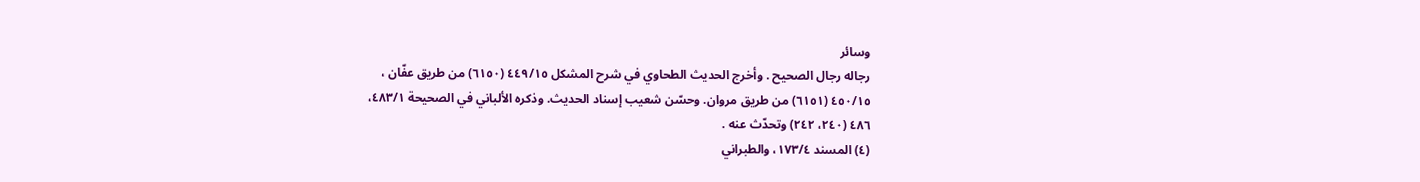وسائر
رجاله رجال الصحيح . وأخرج الحديث الطحاوي في شرح المشكل ٤٤٩/١٥ (٦١٥٠) من طريق عفّان ،
٤٥٠/١٥ (٦١٥١) من طريق مروان. وحسّن شعيب إسناد الحديث. وذكره الألباني في الصحيحة ٤٨٣/١،
٤٨٦ (٢٤٠، ٢٤٢) وتحدّث عنه .
(٤) المسند ١٧٣/٤، والطبراني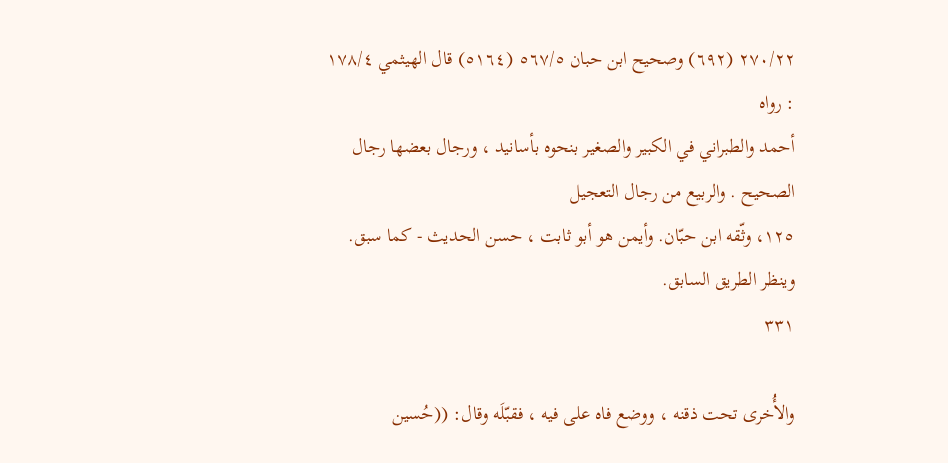٢٧٠/٢٢ (٦٩٢) وصحيح ابن حبان ٥٦٧/٥ (٥١٦٤) قال الهيثمي ١٧٨/٤ : رواه
أحمد والطبراني في الكبير والصغير بنحوه بأسانيد ، ورجال بعضها رجال الصحيح . والربيع من رجال التعجيل
١٢٥، وثّقه ابن حبّان. وأيمن هو أبو ثابت ، حسن الحديث - كما سبق. وينظر الطريق السابق.
٣٣١

والأُخرى تحت ذقنه ، ووضع فاه على فيه ، فقبّلَه وقال: ((حُسين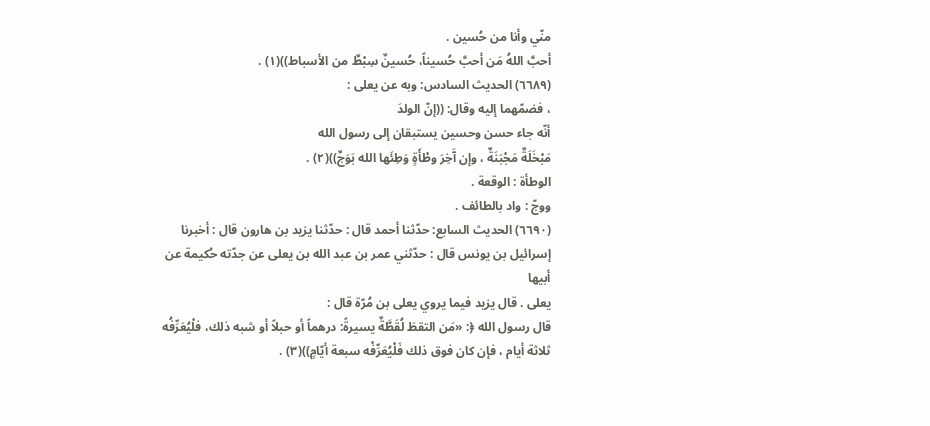منّي وأنا من حُسين .
أحبَّ اللهُ مَن أحبَّ حُسيناً، حُسينٌ سِبْطٌ من الأسباط))(١) .
(٦٦٨٩) الحديث السادس: وبه عن يعلى :
، فضمّهما إليه وقال: ((إنّ الولدَ
أنّه جاء حسن وحسين يستبقان إلى رسول الله
مَبْخَلَةٌ مَجْبَنَةٌ ، وإن آَخِرَ وطْأَةٍ وَطِئَها الله بَوَجٌ))(٢) .
الوطأة : الوقعة .
ووجّ : واد بالطائف .
(٦٦٩٠) الحديث السابع: حدّثنا أحمد قال : حدّثنا يزيد بن هارون قال : أخبرنا
إسرائيل بن يونس قال : حدّثني عمر بن عبد الله بن يعلى عن جدّته حُكيمة عن أبيها
يعلى . قال يزيد فيما يروي يعلى بن مُرّة قال :
قال رسول الله ﴿: «مَن التقطَ لُقَطَّةٌ يسيرةً: درهماً أو حبلاً أو شبه ذلك، فلْيُعَرِّفُه
ثلاثة أيام ، فإن كان فوق ذلك فَلْيُعَرِّفْه سبعة أيّامٍ))(٣) .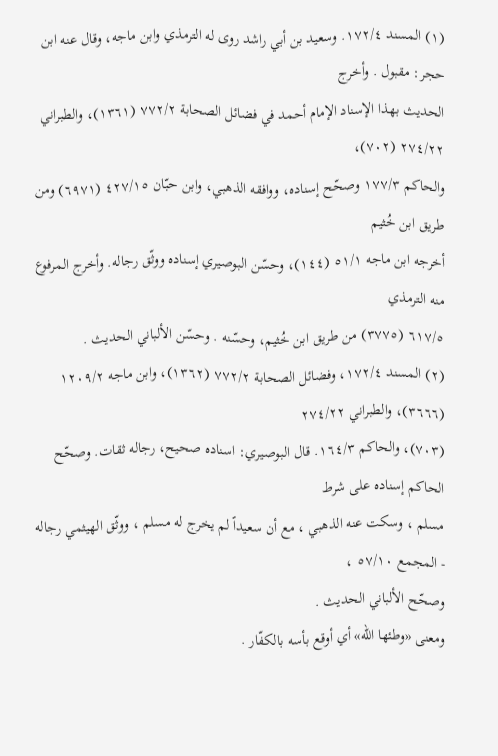(١) المسند ١٧٢/٤. وسعيد بن أبي راشد روى له الترمذي وابن ماجه، وقال عنه ابن حجر: مقبول . وأخرج
الحديث بهذا الإسناد الإمام أحمد في فضائل الصحابة ٧٧٢/٢ (١٣٦١)، والطبراني ٢٧٤/٢٢ (٧٠٢)،
والحاكم ١٧٧/٣ وصحّح إسناده، ووافقه الذهبي، وابن حبّان ٤٢٧/١٥ (٦٩٧١) ومن طريق ابن خُثيم
أخرجه ابن ماجه ٥١/١ (١٤٤)، وحسّن البوصيري إسناده ووثّق رجاله. وأخرج المرفوع منه الترمذي
٦١٧/٥ (٣٧٧٥) من طريق ابن خُثيم، وحسّنه . وحسّن الألباني الحديث .
(٢) المسند ١٧٢/٤، وفضائل الصحابة ٧٧٢/٢ (١٣٦٢)، وابن ماجه ١٢٠٩/٢ (٣٦٦٦)، والطبراني ٢٧٤/٢٢
(٧٠٣)، والحاكم ١٦٤/٣. قال البوصيري: اسناده صحيح، رجاله ثقات. وصحّح الحاكم إسناده على شرط
مسلم ، وسكت عنه الذهبي ، مع أن سعيداً لم يخرج له مسلم ، ووثّق الهيثمي رجاله - المجمع ٥٧/١٠ ،
وصحّح الألباني الحديث .
ومعنى «وطئها الله» أي أوقع بأسه بالكفّار .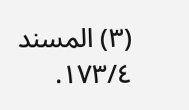(٣) المسند ١٧٣/٤.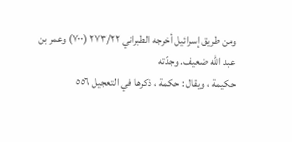ومن طريق إسرائيل أخرجه الطبراني ٢٧٣/٢٢ (٧٠٠) وعمر بن عبد الله ضعيف. وجدّته
حكيمة ، ويقال : حكمة ، ذكرها في التعجيل ٥٥٦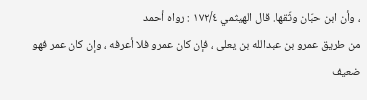، وأن ابن حبّان وثّقها. قال الهيثمي ١٧٢/٤ : رواه أحمد
من طريق عمرو بن عبدالله بن يعلى ، فإن كان عمرو فلا أعرفه ، وإن كان عمر فهو ضعيف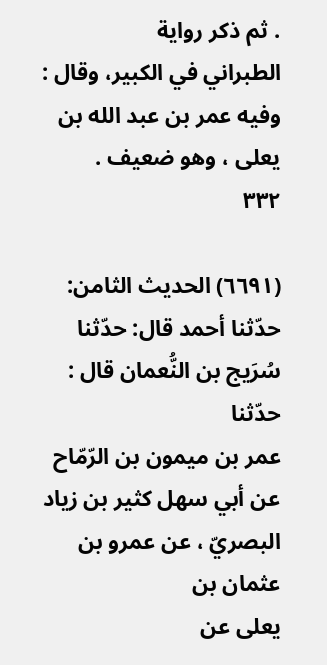. ثم ذكر رواية
الطبراني في الكبير، وقال : وفيه عمر بن عبد الله بن يعلى ، وهو ضعيف .
٣٣٢

(٦٦٩١) الحديث الثامن: حدّثنا أحمد قال: حدّثنا سُرَيج بن النُّعمان قال : حدّثنا
عمر بن ميمون بن الرّمّاح عن أبي سهل كثير بن زياد البصريّ ، عن عمرو بن عثمان بن
يعلى عن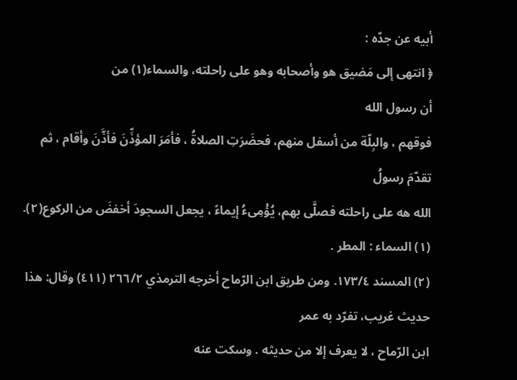أبيه عن جدّه :
﴿ انتهى إلى مَضيق هو وأصحابه وهو على راحلته، والسماء(١) من
أن رسول الله
فوقهم ، والبِلّة من أسفل منهم، فحضَرَتِ الصلاةُ ، فأمَرَ المؤذِّنَ فأذَّنَ وأقام ، ثم تقدّمَ رسولُ
الله هه على راحلته فصلَّى بهم، يُؤْمِىءُ إيماءً ، يجعل السجودَ أخفضَ من الركوع(٢).
(١) السماء : المطر .
(٢) المسند ١٧٣/٤. ومن طريق ابن الرّماح أخرجه الترمذي ٢٦٦/٢ (٤١١) وقال: هذا حديث غريب، تفرّد به عمر
ابن الرّماح ، لا يعرف إلا من حديثه . وسكت عنه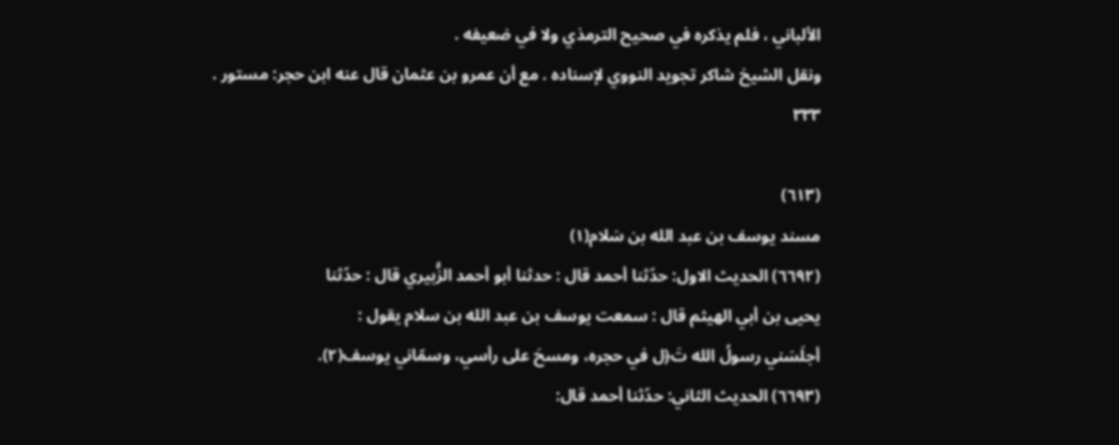الألباني ، فلم يذكره في صحيح الترمذي ولا في ضعيفه .
ونقل الشيخ شاكر تجويد النووي لإسناده . مع أن عمرو بن عثمان قال عنه ابن حجر: مستور .
٣٣٣

(٦١٣)
مسند يوسف بن عبد الله بن سَلام(١)
(٦٦٩٢) الحديث الاول: حدّثنا أحمد قال : حدثنا أبو أحمد الزُّبيري قال : حدّثنا
يحيى بن أبي الهيثم قال : سمعت يوسف بن عبد الله بن سلام يقول :
أجلَسَني رسولُ الله تَ﴿ل في حجره، ومسحَ على رأسي، وسمّاني يوسف(٢).
(٦٦٩٣) الحديث الثاني: حدّثنا أحمد قال: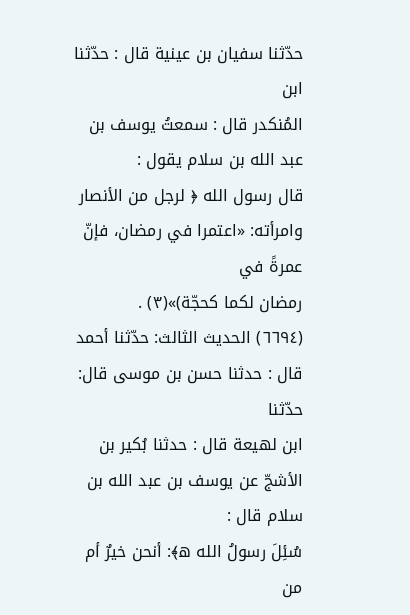حدّثنا سفيان بن عينية قال : حدّثنا ابن
المُنكدر قال : سمعتُ یوسف بن عبد الله بن سلام يقول :
قال رسول الله ﴿ لرجل من الأنصار وامرأته: «اعتمرا في رمضان، فإنّ عمرةً في
رمضان لکما کحجّة)»(٣) .
(٦٦٩٤) الحدیث الثالث: حدّثنا أحمد قال : حدثنا حسن بن موسى قال: حدّثنا
ابن لھیعة قال : حدثنا بُکیر بن الأشجّ عن یوسف بن عبد الله بن سلام قال :
سُئِلَ رسولُ الله ه﴾: أنحن خيرٌ أم من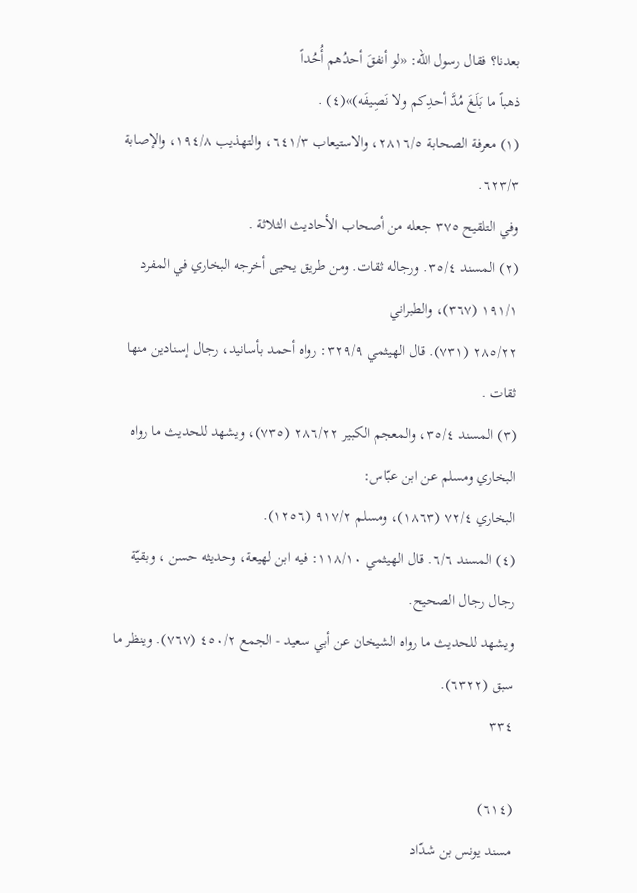بعدنا؟ فقال رسول الله: «لو أنفقَ أحدُهم أُحُداً
ذهباً ما بَلَغَ مُدَّ أحدِكم ولا نَصِيفَه)»(٤) .
(١) معرفة الصحابة ٢٨١٦/٥، والاستيعاب ٦٤١/٣، والتهذيب ١٩٤/٨، والإصابة ٦٢٣/٣.
وفي التلقيح ٣٧٥ جعله من أصحاب الأحاديث الثلاثة .
(٢) المسند ٣٥/٤. ورجاله ثقات. ومن طريق يحيى أخرجه البخاري في المفرد ١٩١/١ (٣٦٧)، والطبراني
٢٨٥/٢٢ (٧٣١). قال الهيثمي ٣٢٩/٩: رواه أحمد بأسانيد، رجال إسنادين منها ثقات .
(٣) المسند ٣٥/٤، والمعجم الكبير ٢٨٦/٢٢ (٧٣٥)، ويشهد للحديث ما رواه البخاري ومسلم عن ابن عبّاس:
البخاري ٧٢/٤ (١٨٦٣)، ومسلم ٩١٧/٢ (١٢٥٦).
(٤) المسند ٦/٦. قال الهيثمي ١١٨/١٠: فيه ابن لهيعة، وحديثه حسن ، وبقيّة رجال رجال الصحيح.
ويشهد للحديث ما رواه الشيخان عن أبي سعيد - الجمع ٤٥٠/٢ (٧٦٧). وينظر ما سبق (٦٣٢٢).
٣٣٤

(٦١٤)
مسند يونس بن شدّاد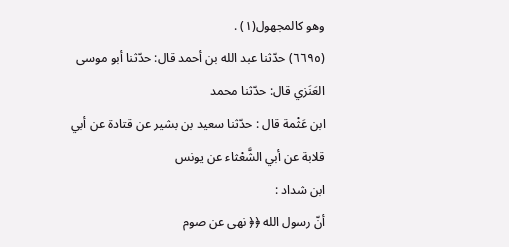وهو كالمجهول(١) .
(٦٦٩٥) حدّثنا عبد الله بن أحمد قال: حدّثنا أبو موسى العَنَزي قال: حدّثنا محمد
ابن عَثْمة قال : حدّثنا سعيد بن بشير عن قتادة عن أبي قلابة عن أبي الشَّعْثاء عن يونس
ابن شداد :
أنّ رسول الله ﴿﴿ نهى عن صوم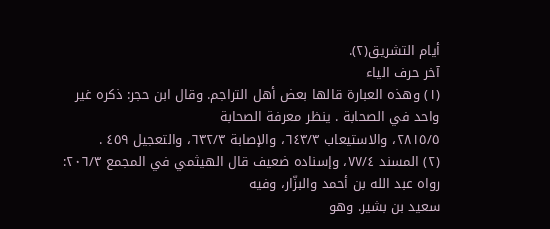أيام التشريق(٢).
آخر حرف الياء
(١) وهذه العبارة قالها بعض أهل التراجم. وقال ابن حجر: ذكره غير واحد في الصحابة . ينظر معرفة الصحابة
٢٨١٥/٥، والاستيعاب ٦٤٣/٣، والإصابة ٦٣٢/٣، والتعجيل ٤٥٩ .
(٢) المسند ٧٧/٤، وإسناده ضعيف قال الهيثمي في المجمع ٢٠٦/٣: رواه عبد الله بن أحمد والبزّار، وفيه
سعيد بن بشير. وهو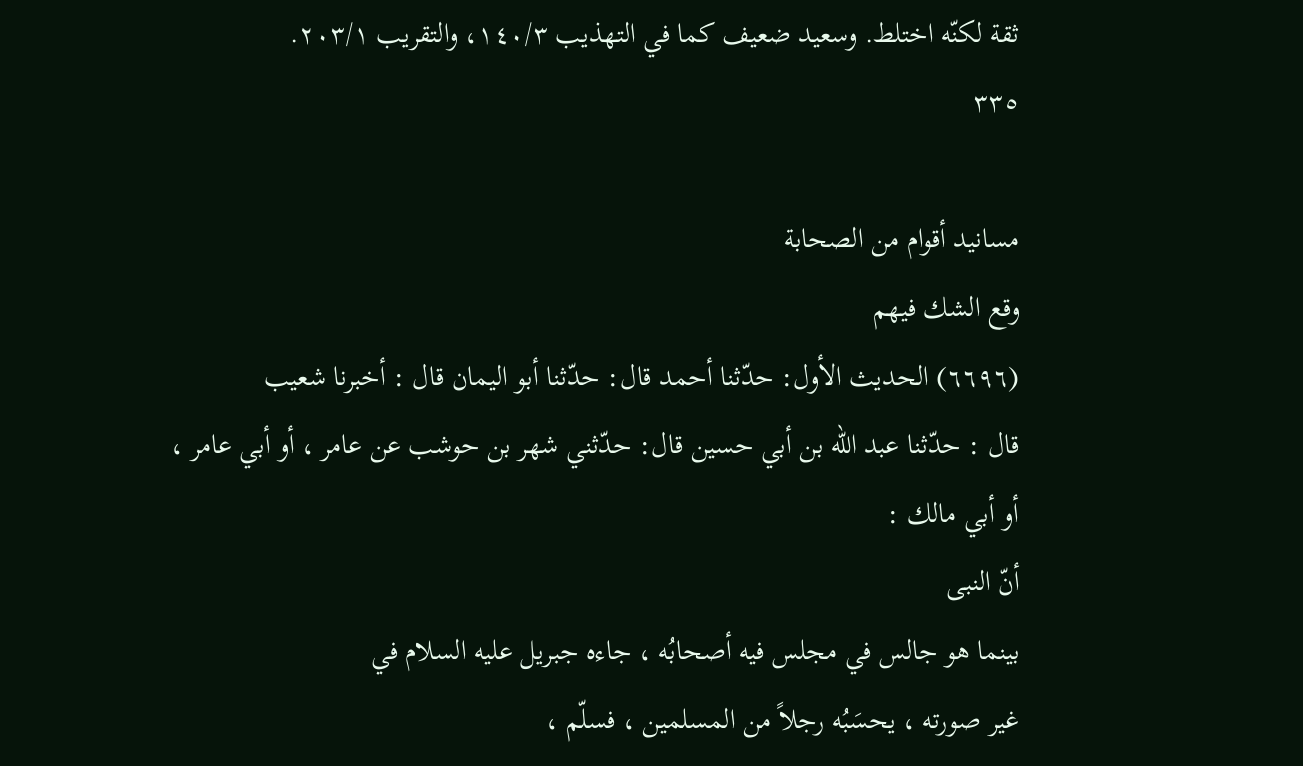ثقة لكنّه اختلط. وسعيد ضعيف كما في التهذيب ١٤٠/٣، والتقريب ٢٠٣/١.
٣٣٥

مسانيد أقوام من الصحابة
وقع الشك فيهم
(٦٦٩٦) الحديث الأول: حدّثنا أحمد قال: حدّثنا أبو اليمان قال : أخبرنا شعيب
قال : حدّثنا عبد الله بن أبي حسين قال: حدّثني شهر بن حوشب عن عامر ، أو أبي عامر ،
أو أبي مالك :
أنّ النبى
بينما هو جالس في مجلس فيه أصحابُه ، جاءه جبريل عليه السلام في
غير صورته ، يحسَبُه رجلاً من المسلمين ، فسلّم ،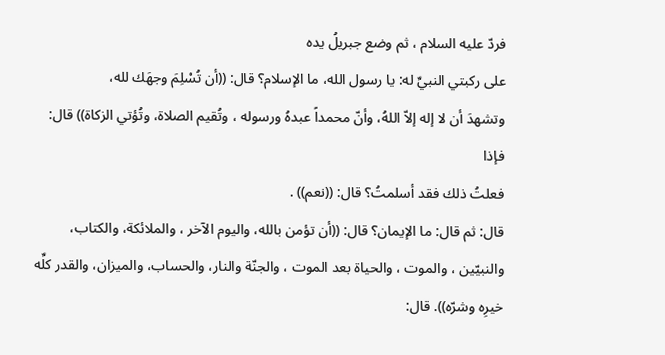فردّ عليه السلام ، ثم وضع جبريلُ يده
على ركبتي النبيِّ له: يا رسول الله، ما الإسلام؟ قال: ((أن تُسْلِمَ وجهَك لله،
وتشهدَ أن لا إله إلاّ اللهُ، وأنّ محمداً عبدهُ ورسوله ، وتُقيم الصلاة، وتُؤتي الزكاة)) قال: فإذا
فعلتُ ذلك فقد أسلمتُ؟ قال: ((نعم)) .
قال: ثم قال: ما الإيمان؟ قال: ((أن تؤمن بالله، واليوم الآخر ، والملائكة، والكتاب،
والنبيّين ، والموت ، والحياة بعد الموت ، والجنّة والنار، والحساب، والميزان، والقدر كلِّه
خيرِه وشرّه)). قال: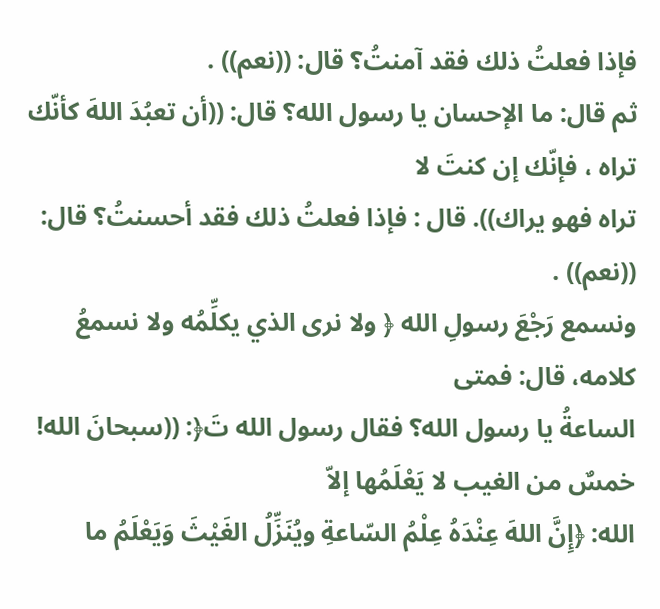فإذا فعلتُ ذلك فقد آمنتُ؟ قال: ((نعم)) .
ثم قال: ما الإحسان يا رسول الله؟ قال: ((أن تعبُدَ اللهَ كأنّك تراه ، فإنّك إن كنتَ لا
تراه فهو يراك)). قال : فإذا فعلتُ ذلك فقد أحسنتُ؟ قال: ((نعم)) .
ونسمع رَجْعَ رسولِ الله ﴿ ولا نرى الذي یکلِّمُه ولا نسمعُ كلامه، قال: فمتی
الساعةُ يا رسول الله؟ فقال رسول الله تَ﴿: ((سبحانَ الله! خمسٌ من الغيب لا يَعْلَمُها إلاّ
الله: ﴿إِنَّ اللهَ عِنْدَهُ عِلْمُ السّاعةِ ويُنَزِّلُ الغَيْثَ وَيَعْلَمُ ما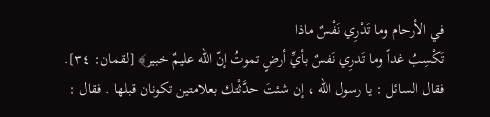في الأرحام وما تَدْرِي نَفْسٌ ماذا
تَكْسِبُ غداً وما تَدرِي نَفسٌ بأيِّ أرضٍ تموتُ إنّ الله عليمٌ خبير﴾ [لقمان: ٣٤].
فقال السائل : يا رسول الله ، إن شئتَ حدَّثْتك بعلامتين تكونان قبلها . فقال :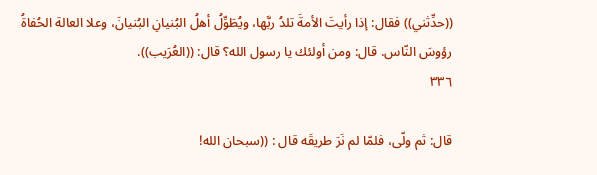((حدِّثني)) فقال: إذا رأيتَ الأمةَ تلدُ ربَّها، ويُطَوِّلُ أهلُ البُنيانِ البُنيانَ، وعلا العالة الحُفاةُ
رؤوسَ النّاس. قال: ومن أولئك يا رسول الله؟ قال: ((العُرَيب)).
٣٣٦

قال: ثم ولّى، فلمّا لم نَرَ طريقَه قال : ((سبحان الله!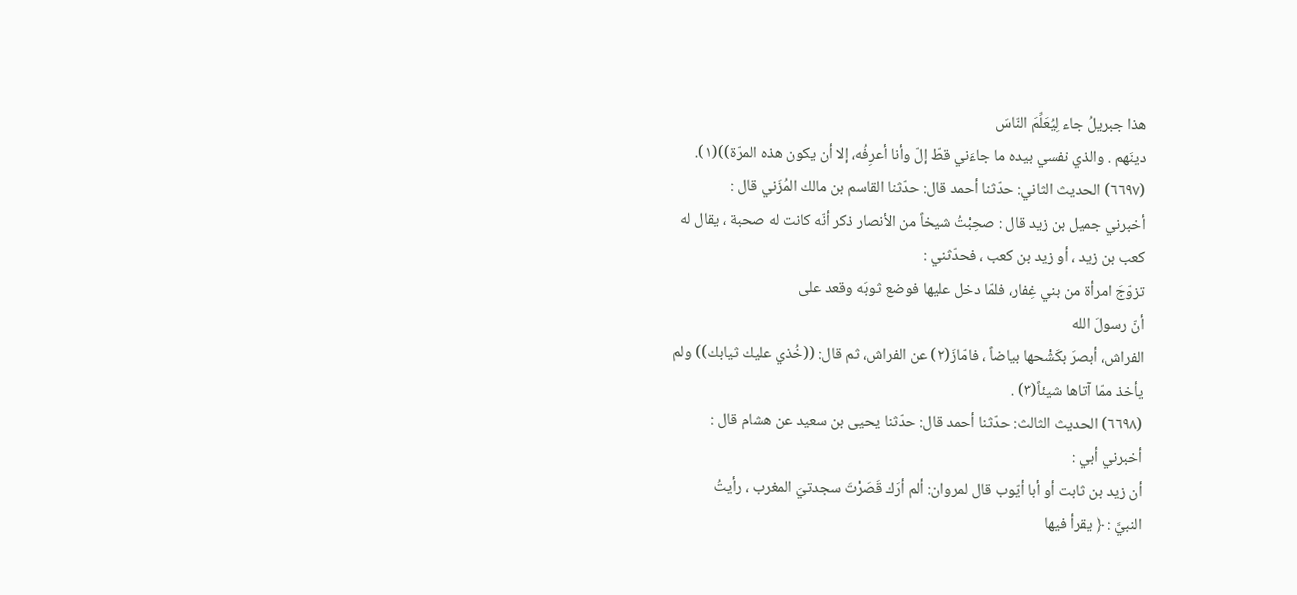هذا جبريلُ جاء لِيُعَلِّمَ النّاسَ
دينَهم . والذي نفسي بيده ما جاءَني قطّ إلّ وأنا أعرِفُه، إلا أن يكون هذه المرّة))(١).
(٦٦٩٧) الحديث الثاني: حدّثنا أحمد قال: حدّثنا القاسم بن مالك المُزَني قال :
أخبرني جميل بن زيد قال : صحِبْتُ شيخاً من الأنصار ذكر أنّه كانت له صحبة ، يقال له
کعب بن زید ، أو زید بن کعب ، فحدّثني :
تزوّجَ امرأة من بني غِفار، فلمّا دخل عليها فوضع ثوبَه وقعد على
أنّ رسولَ الله
الفراش، أبصرَ بكَشْحها بياضاً ، فامّازَ(٢) عن الفراش، ثم قال: ((خُذي عليك ثيابك)) ولم
يأخذ ممّا آتاها شيئاً(٣) .
(٦٦٩٨) الحديث الثالث: حدّثنا أحمد قال: حدّثنا يحيى بن سعيد عن هشام قال :
أخبرني أبي :
أن زيد بن ثابت أو أبا أيّوب قال لمروان: ألم أرَك قَصَرْتَ سجدتيَ المغرب ، رأيتُ
النبيَّ : ﴿ يقرأ فيها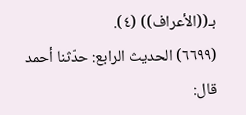بـ((الأعراف)) (٤).
(٦٦٩٩) الحديث الرابع: حدّثنا أحمد قال: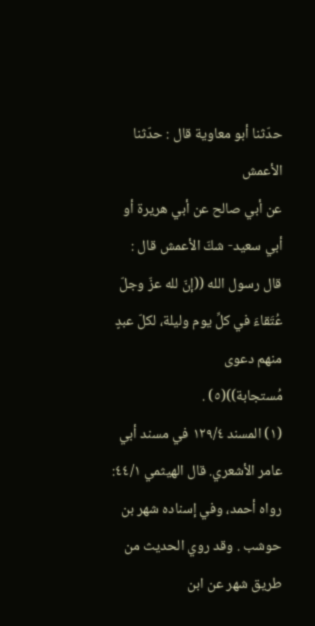حدّثنا أبو معاوية قال : حدّثنا الأعمش
عن أبي صالح عن أبي هريرة أو أبي سعيد- شكّ الأعمش قال :
قال رسول الله ((إنّ لله عزّ وجلّ عُتَقاءَ في كلِّ يوم وليلة، لكلّ عبدٍ منهم دعوى
مُستجابة))(٥) .
(١) المسند ١٢٩/٤ في مسند أبي عامر الأشعري. قال الهيثمي ٤٤/١: رواه أحمد، وفي إسناده شهر بن
حوشب . وقد روي الحديث من طريق شهر عن ابن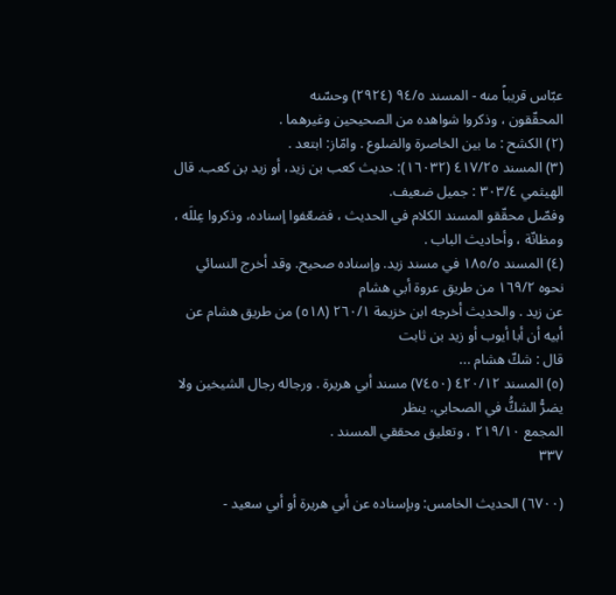عبّاس قريباً منه - المسند ٩٤/٥ (٢٩٢٤) وحسّنه
المحقّقون ، وذكروا شواهده من الصحيحين وغيرهما .
(٢) الكشح : ما بين الخاصرة والضلوع . وامّاز: ابتعد .
(٣) المسند ٤١٧/٢٥ (١٦٠٣٢): حديث كعب بن زيد، أو زيد بن كعب. قال الهيثمي ٣٠٣/٤ : جميل ضعيف.
وفصّل محقّقو المسند الكلام في الحديث ، فضعّفوا إسناده، وذكروا عِللَه ، ومظانّة ، وأحاديث الباب .
(٤) المسند ١٨٥/٥ في مسند زيد. وإسناده صحيح. وقد أخرج النسائي نحوه ١٦٩/٢ من طريق عروة أبي هشام
عن زيد . والحديث أخرجه ابن خزيمة ٢٦٠/١ (٥١٨) من طريق هشام عن أبيه أن أبا أيوب أو زيد بن ثابت
قال : شكّ هشام ...
(٥) المسند ٤٢٠/١٢ (٧٤٥٠) مسند أبي هريرة . ورجاله رجال الشيخين ولا يضرُّ الشكُّ في الصحابي. ينظر
المجمع ٢١٩/١٠ ، وتعليق محققي المسند .
٣٣٧

(٦٧٠٠) الحديث الخامس: وبإسناده عن أبي هريرة أو أبي سعيد -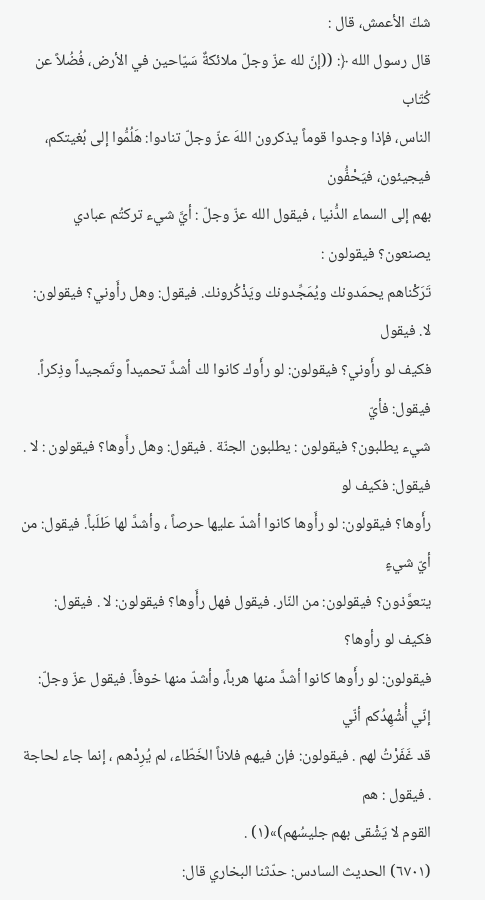شكّ الأعمش، قال :
قال رسول الله ﴿: ((إنّ لله عزّ وجلّ ملائكةٌ سَيّاحين في الأرض، فُضُلاً عن كُتّاب
الناس، فإذا وجدوا قوماً يذكرون اللهَ عزّ وجلّ تنادوا: هَلُمُّوا إلى بُغيتكم، فيجيئون، فيَحْفُّون
بهم إلى السماء الدُّنيا ، فيقول الله عزّ وجلّ : أيَّ شيء تركتُم عبادي يصنعون؟ فيقولون :
تَرَكْناهم يحمَدونك ويُمَجِّدونك ويَذْكُرونك. فيقول: وهل رأَوني؟ فيقولون: لا. فيقول
فكيف لو رأَوني؟ فيقولون: لو رأَوك كانوا لك أشدَّ تحميداً وتَمجيداً وذِكراً. فيقول: فأيّ
شيء يطلبون؟ فيقولون : يطلبون الجنّة . فيقول: وهل رأَوها؟ فيقولون : لا . فيقول: فكيف لو
رأَوها؟ فيقولون: لو رأَوها كانوا أشدّ عليها حرصاً ، وأشدَّ لها طَلَباً. فيقول: من أيّ شيءٍ
يتعوَّذون؟ فيقولون: من النّار. فيقول فهل رأَوها؟ فيقولون: لا . فيقول: فكيف لو رأوها؟
فيقولون: لو رأَوها كانوا أشدَّ منها هرباً، وأشدّ منها خوفاً. فيقول عزّ وجلّ: إنّي أُشْهِدُكم أنّي
قد غَفَرْتُ لهم . فيقولون: فإن فيهم فلاناً الخَطّاء، لم يُرِدْهم ، إنما جاء لحاجة . فيقول : هم
القوم لا يَشْقى بهم جليسُهم)»(١) .
(٦٧٠١) الحديث السادس: حدّثنا البخاري قال: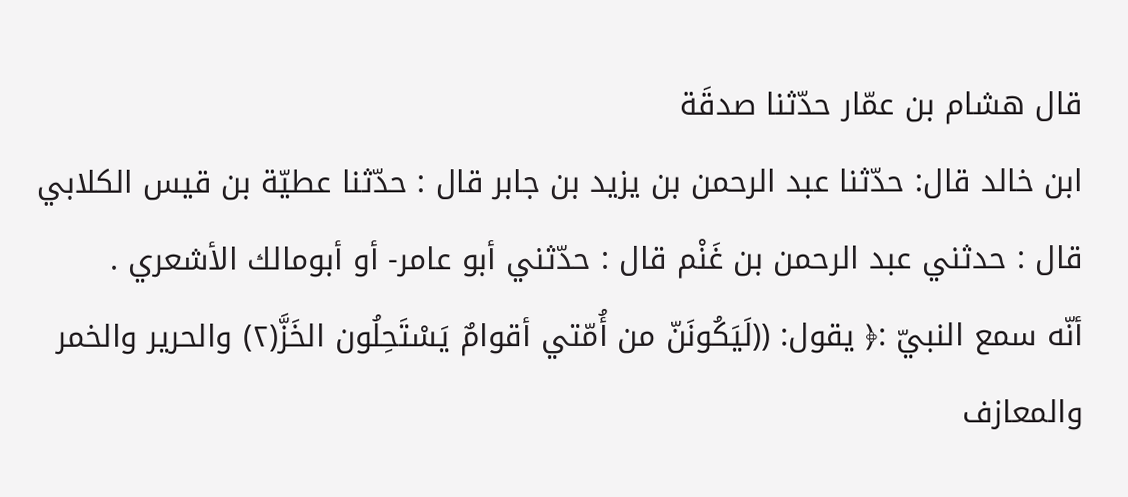قال هشام بن عمّار حدّثنا صدقَة
ابن خالد قال: حدّثنا عبد الرحمن بن يزيد بن جابر قال : حدّثنا عطيّة بن قيس الكلابي
قال : حدثني عبد الرحمن بن غَنْم قال : حدّثني أبو عامر- أو أبومالك الأشعري .
أنّه سمع النبيّ :﴿ يقول: ((لَيَكُونَنّ من أُمّتي أقوامٌ يَسْتَحِلُون الخَزَّ(٢) والحرير والخمر
والمعازف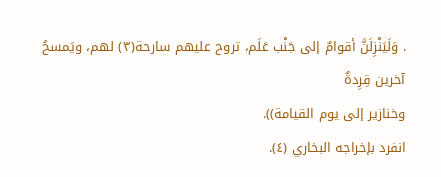. وَلَيَنْزِلَنَّ أقوامٌ إلى جَنْب عَلَم، تروح عليهم سارحة(٣) لهم، ويَمسحُ آخرين قِرِدةٌ
وخنازير إلى يوم القيامة)).
انفرد بإخراجه البخاري (٤).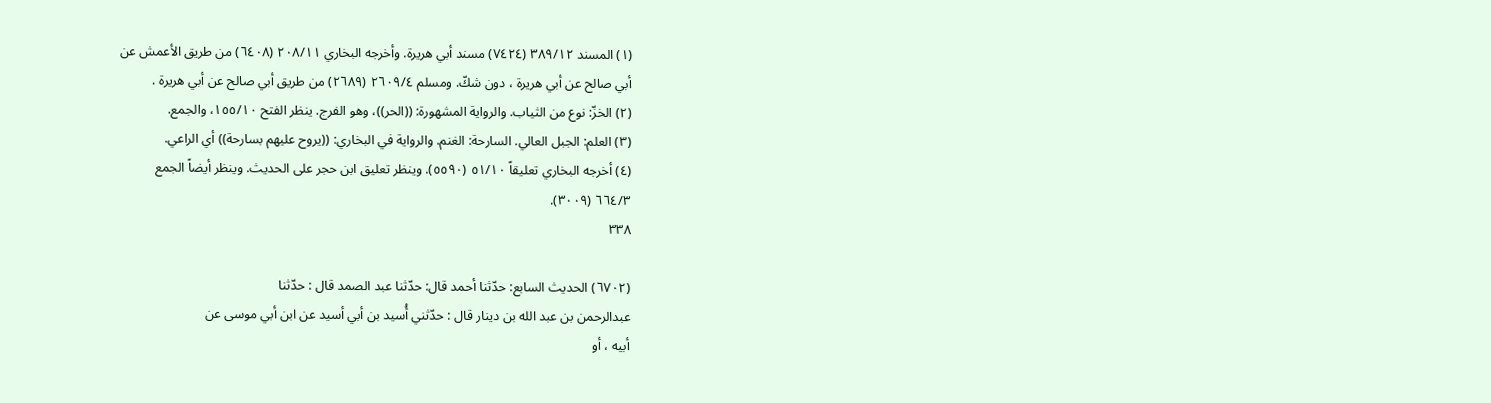(١) المسند ٣٨٩/١٢ (٧٤٢٤) مسند أبي هريرة. وأخرجه البخاري ٢٠٨/١١ (٦٤٠٨) من طريق الأعمش عن
أبي صالح عن أبي هريرة ، دون شكّ. ومسلم ٢٦٠٩/٤ (٢٦٨٩) من طريق أبي صالح عن أبي هريرة .
(٢) الخزّ: نوع من الثياب. والرواية المشهورة: ((الحر))، وهو الفرج. ينظر الفتح ١٥٥/١٠، والجمع.
(٣) العلم: الجبل العالي. السارحة: الغنم. والرواية في البخاري: ((يروح عليهم بسارحة)) أي الراعي.
(٤) أخرجه البخاري تعليقاً ٥١/١٠ (٥٥٩٠). وينظر تعليق ابن حجر على الحديث. وينظر أيضاً الجمع
٦٦٤/٣ (٣٠٠٩).
٣٣٨

(٦٧٠٢) الحديث السابع: حدّثنا أحمد قال: حدّثنا عبد الصمد قال : حدّثنا
عبدالرحمن بن عبد الله بن دينار قال : حدّثني أُسيد بن أبي أسيد عن ابن أبي موسى عن
أبيه ، أو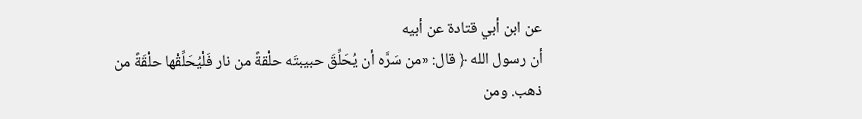عن ابن أبي قتادة عن أبيه
أن رسول الله ﴿ قال: «من سَرَّه أن يُحَلِّقَ حبيبتَه حلْقةً من نار فَلْيُحَلِّقْها حلْقَةً من
ذهب. ومن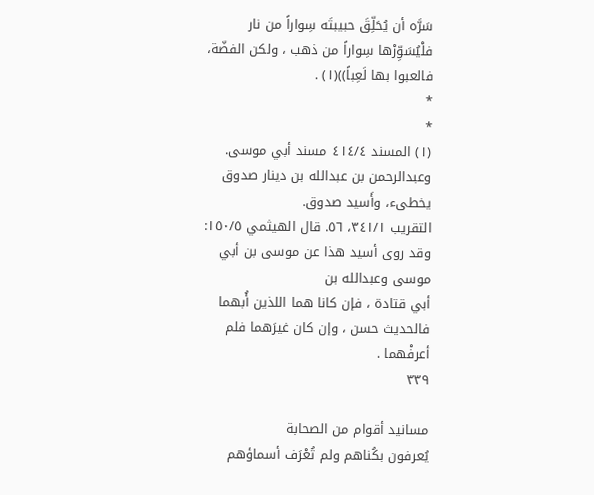سَرَّه أن يُحَلِّقَ حبيبتَه سِواراً من نار فلْيُسَوِّرْها سِواراً من ذهب ، ولكن الفضّة،
فالعبوا بها لَعِباً))(١) .
*
*
(١) المسند ٤١٤/٤ مسند أبي موسى. وعبدالرحمن بن عبدالله بن دينار صدوق يخطىء، وأَسيد صدوق.
التقريب ٣٤١/١، ٥٦. قال الهيثمي ١٥٠/٥: وقد روى أسيد هذا عن موسى بن أبي موسى وعبدالله بن
أبي قتادة ، فإن كانا هما اللذين أُبهما فالحديث حسن ، وإن كان غيرَهما فلم أعرفْهما .
٣٣٩

مسانيد أقوام من الصحابة
يُعرفون بكُناهم ولم تُعْرَف أسماؤهم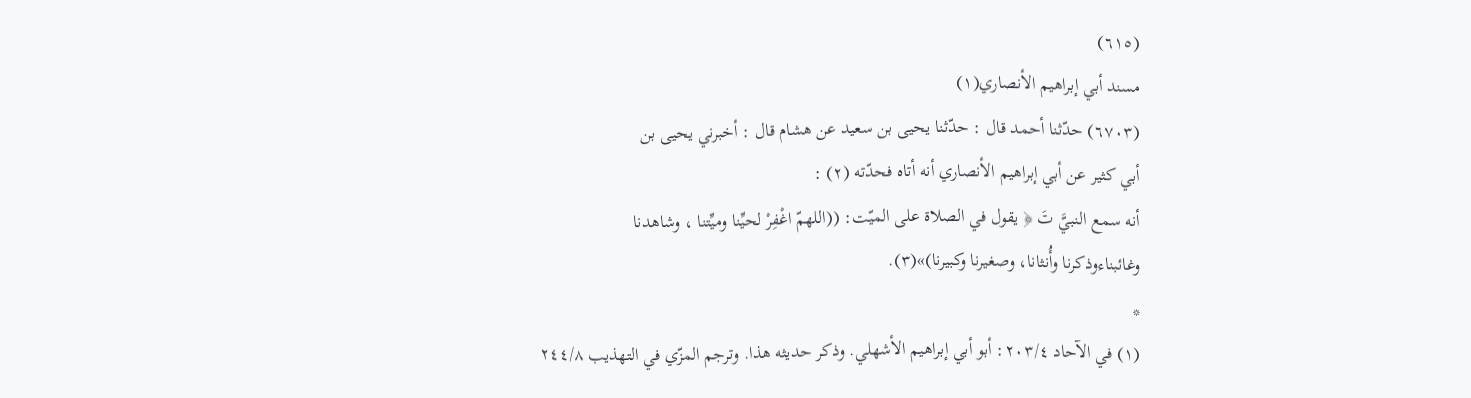(٦١٥)
مسند أبي إبراهيم الأنصاري(١)
(٦٧٠٣) حدّثنا أحمد قال : حدّثنا يحيى بن سعيد عن هشام قال : أخبرني يحيى بن
أبي كثير عن أبي إبراهيم الأنصاري أنه أتاه فحدّته (٢) :
أنه سمع النبيَّ تَ ﴿ يقول في الصلاة على الميّت: ((اللهمّ اغْفِرْ لحيِّنا وميِّتنا ، وشاهدنا
وغائبناءوذكرنا وأُنثانا، وصغيرنا وكبيرنا)»(٣).
*
(١) في الآحاد ٢٠٣/٤: أبو أبي إبراهيم الأشهلي. وذكر حديثه هذا. وترجم المزّي في التهذيب ٢٤٤/٨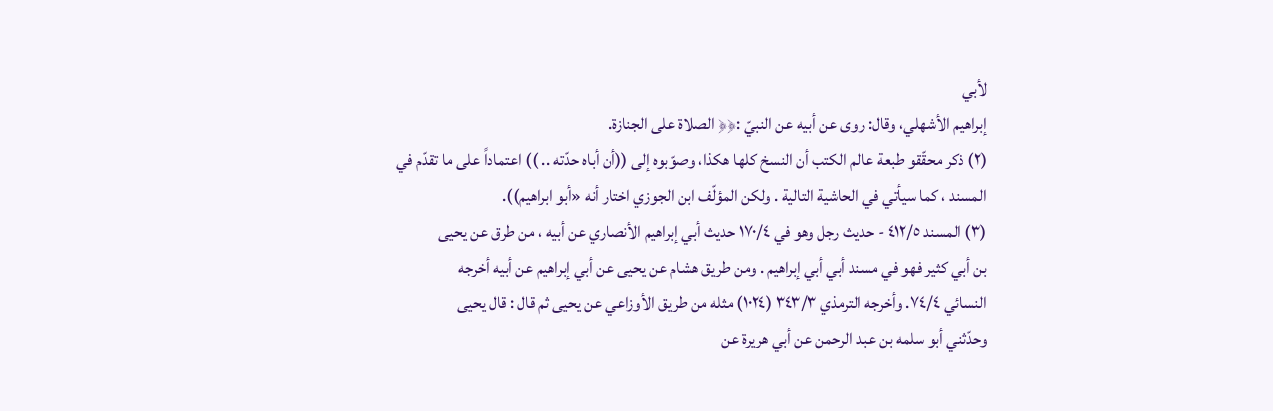لأبي
إبراهيم الأشهلي، وقال: روى عن أبيه عن النبيّ :﴿﴿ الصلاة على الجنازة.
(٢) ذكر محقّقو طبعة عالم الكتب أن النسخ كلها هكذا، وصوّبوه إلى ((أن أباه حدّته .. )) اعتماداً على ما تقدّم في
المسند ، كما سيأتي في الحاشية التالية . ولكن المؤلّف ابن الجوزي اختار أنه «أبو ابراهيم)).
(٣) المسند ٤١٢/٥ - حديث رجل وهو في ١٧٠/٤ حديث أبي إبراهيم الأنصاري عن أبيه ، من طرق عن يحيى
بن أبي كثير فهو في مسند أبي أبي إبراهيم . ومن طريق هشام عن يحيى عن أبي إبراهيم عن أبيه أخرجه
النسائي ٧٤/٤. وأخرجه الترمذي ٣٤٣/٣ (١٠٢٤) مثله من طريق الأوزاعي عن يحيى ثم قال : قال يحيى
وحدّثني أبو سلمه بن عبد الرحمن عن أبي هريرة عن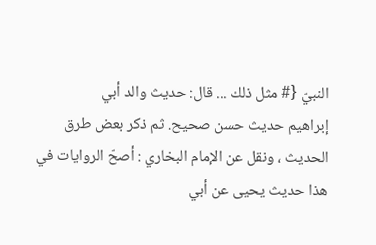النبيّ {# مثل ذلك ... قال: حديث والد أبي
إبراهيم حديث حسن صحيح. ثم ذكر بعض طرق الحديث ، ونقل عن الإمام البخاري : أصحّ الروايات في
هذا حديث يحيى عن أبي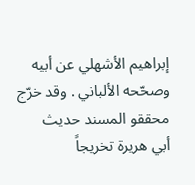إبراهيم الأشهلي عن أبيه وصحّحه الألباني . وقد خرّج محققو المسند حديث
أبي هريرة تخريجاً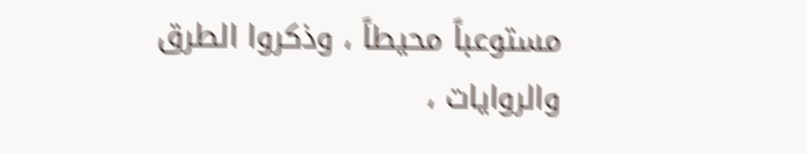مستوعباً محيطاً ، وذكروا الطرق والروايات ،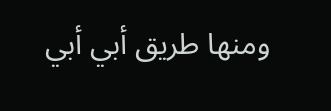ومنها طريق أبي أبي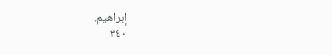إبراهيم.
٣٤٠